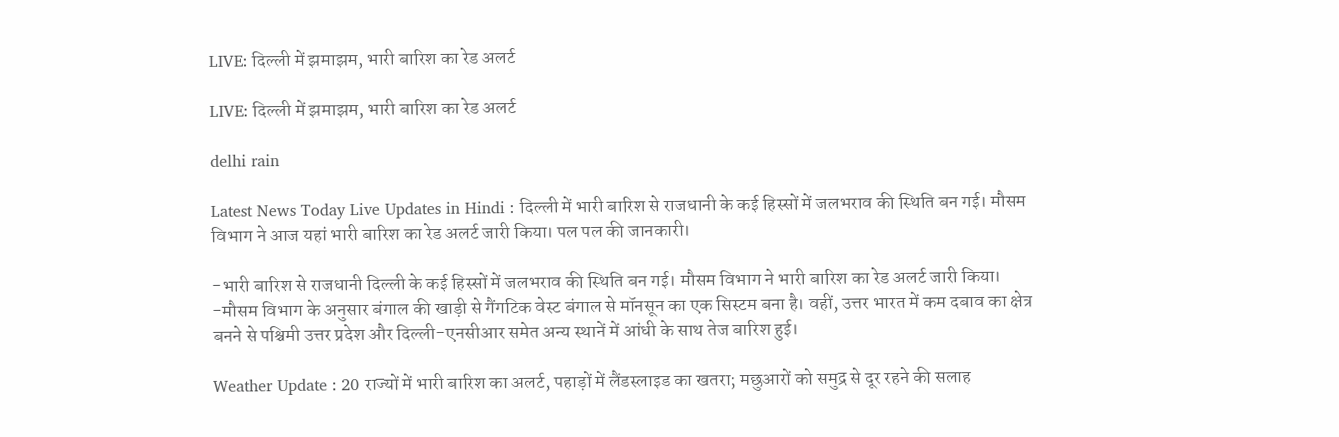LIVE: दिल्ली में झमाझम, भारी बारिश का रेड अलर्ट

LIVE: दिल्ली में झमाझम, भारी बारिश का रेड अलर्ट

delhi rain

Latest News Today Live Updates in Hindi : दिल्ली में भारी बारिश से राजधानी के कई हिस्सों में जलभराव की स्थिति बन गई। मौसम विभाग ने आज यहां भारी बारिश का रेड अलर्ट जारी किया। पल पल की जानकारी।

-भारी बारिश से राजधानी दिल्ली के कई हिस्सों में जलभराव की स्थिति बन गई। मौसम विभाग ने भारी बारिश का रेड अलर्ट जारी किया।
-मौसम विभाग के अनुसार बंगाल की खाड़ी से गैंगटिक वेस्ट बंगाल से मॉनसून का एक सिस्टम बना है। वहीं, उत्तर भारत में कम दबाव का क्षेत्र बनने से पश्चिमी उत्तर प्रदेश और दिल्ली-एनसीआर समेत अन्य स्थानें में आंधी के साथ तेज बारिश हुई।

Weather Update : 20 राज्यों में भारी बारिश का अलर्ट, पहाड़ों में लैंडस्लाइड का खतरा; मछुआरों को समुद्र से दूर रहने की सलाह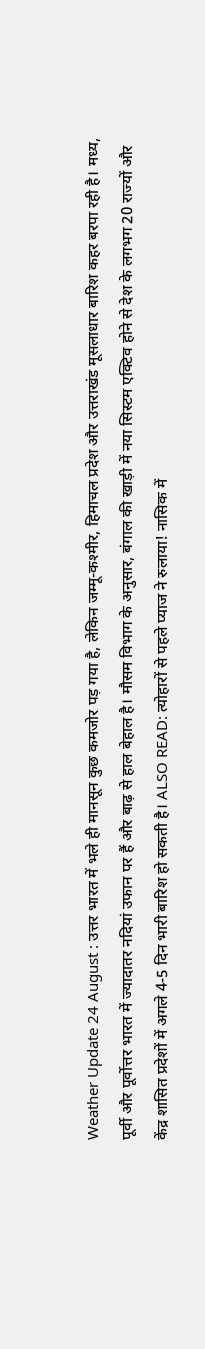Weather Update 24 August : उत्तर भारत में भले ही मानसून कुछ कमजोर पड़ गया है, लेकिन जम्मू-कश्मीर, हिमाचल प्रदेश और उत्तराखंड मूसलाधार बारिश कहर बरपा रही है। मध्य, पूर्वी और पूर्वोत्तर भारत में ज्यादातर नदियां उफान पर हैं और बाढ़ से हाल बेहाल है। मौसम विभाग के अनुसार, बंगाल की खाड़ी में नया सिस्टम एक्टिव होने से देश के लगभग 20 राज्यों और केंद्र शासित प्रदेशों में अगले 4-5 दिन भारी बारिश हो सकती है। ALSO READ: त्योहारों से पहले प्याज ने रुलाया! नासिक में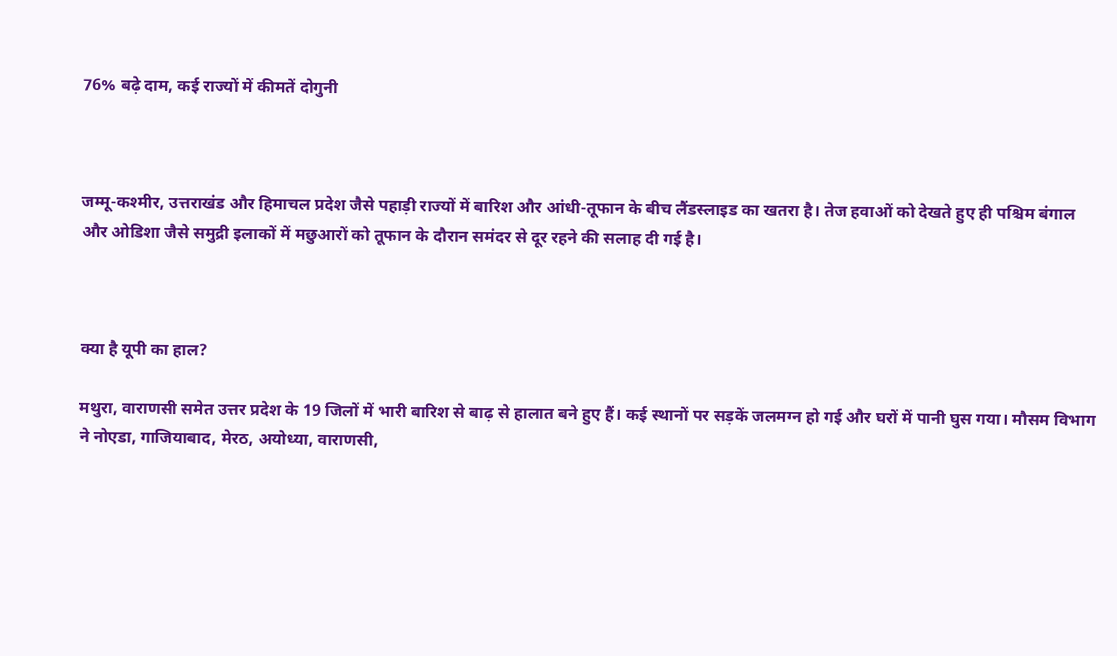76% बढ़े दाम, कई राज्यों में कीमतें दोगुनी



जम्मू-कश्मीर, उत्तराखंड और हिमाचल प्रदेश जैसे पहाड़ी राज्यों में बारिश और आंधी-तूफान के बीच लैंडस्लाइड का खतरा है। तेज हवाओं को देखते हुए ही पश्चिम बंगाल और ओडिशा जैसे समुद्री इलाकों में मछुआरों को तूफान के दौरान समंदर से दूर रहने की सलाह दी गई है।



क्या है यूपी का हाल?

मथुरा, वाराणसी समेत उत्तर प्रदेश के 19 जिलों में भारी बारिश से बाढ़ से हालात बने हुए हैं। कई स्थानों पर सड़कें जलमग्न हो गई और घरों में पानी घुस गया। मौसम विभाग ने नोएडा, गाजियाबाद, मेरठ, अयोध्या, वाराणसी,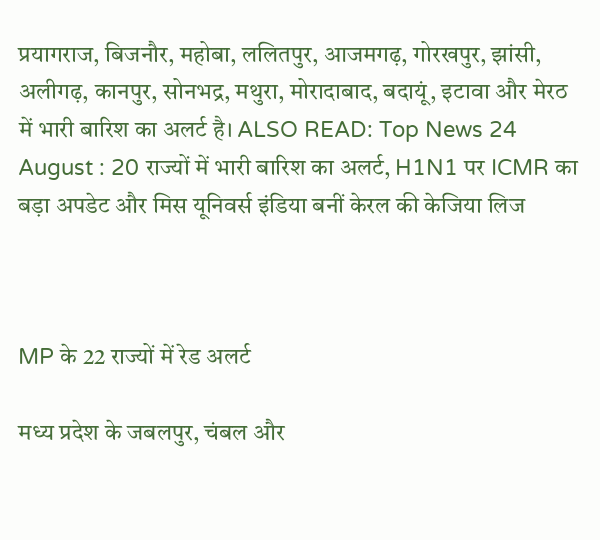प्रयागराज, बिजनौर, महोबा, ललितपुर, आजमगढ़, गोरखपुर, झांसी, अलीगढ़, कानपुर, सोनभद्र, मथुरा, मोरादाबाद, बदायूं, इटावा और मेरठ में भारी बारिश का अलर्ट है। ALSO READ: Top News 24 August : 20 राज्यों में भारी बारिश का अलर्ट, H1N1 पर ICMR का बड़ा अपडेट और मिस यूनिवर्स इंडिया बनीं केरल की केजिया लिज



MP के 22 राज्यों में रेड अलर्ट

मध्य प्रदेश के जबलपुर, चंबल और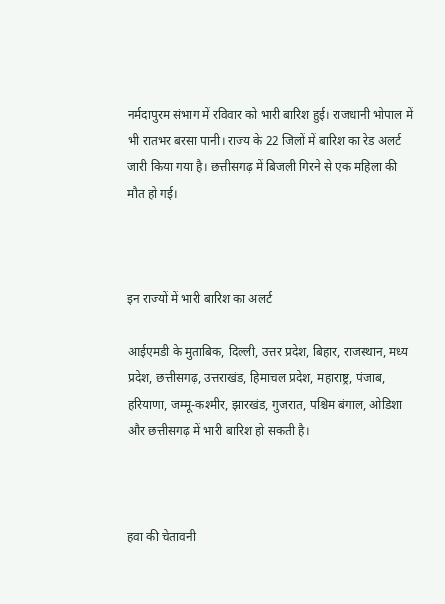नर्मदापुरम संभाग में रविवार को भारी बारिश हुई। राजधानी भोपाल में भी रातभर बरसा पानी। राज्य के 22 जिलों में बारिश का रेड अलर्ट जारी किया गया है। छत्तीसगढ़ में बिजली गिरने से एक महिला की मौत हो गई।



इन राज्यों में भारी बारिश का अलर्ट

आईएमडी के मुताबिक, दिल्ली, उत्तर प्रदेश, बिहार, राजस्थान, मध्य प्रदेश, छत्तीसगढ़, उत्तराखंड, हिमाचल प्रदेश, महाराष्ट्र, पंजाब, हरियाणा, जम्मू-कश्मीर, झारखंड, गुजरात, पश्चिम बंगाल, ओडिशा और छत्तीसगढ़ में भारी बारिश हो सकती है।



हवा की चेतावनी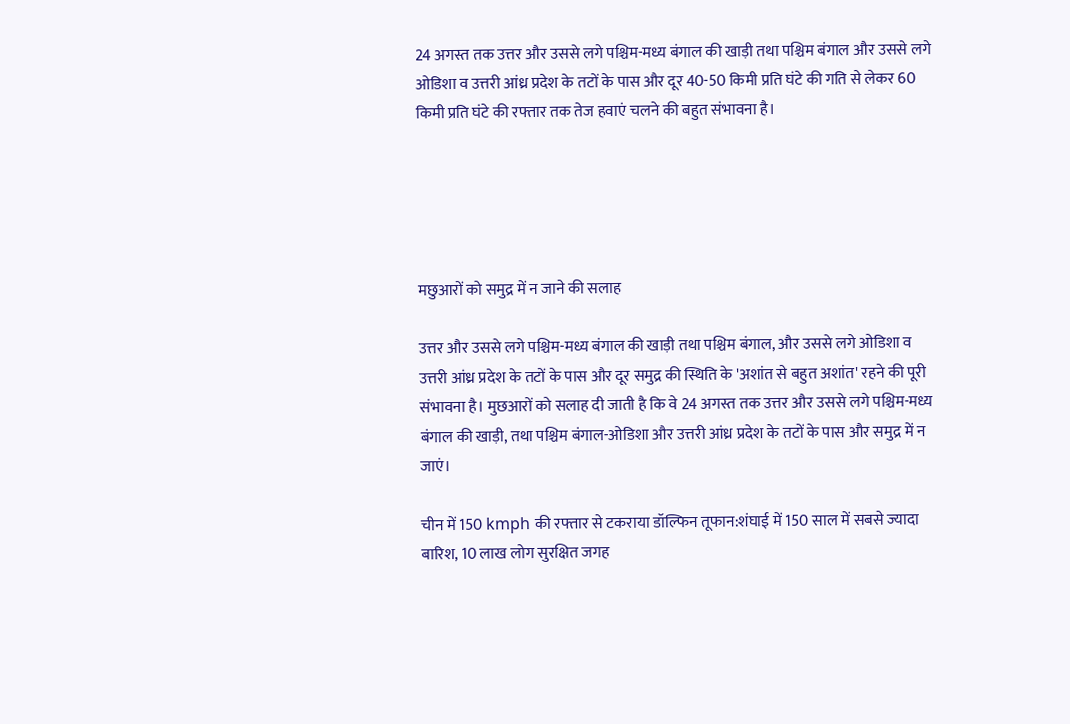24 अगस्त तक उत्तर और उससे लगे पश्चिम-मध्य बंगाल की खाड़ी तथा पश्चिम बंगाल और उससे लगे ओडिशा व उत्तरी आंध्र प्रदेश के तटों के पास और दूर 40-50 किमी प्रति घंटे की गति से लेकर 60 किमी प्रति घंटे की रफ्तार तक तेज हवाएं चलने की बहुत संभावना है।





मछुआरों को समुद्र में न जाने की सलाह

उत्तर और उससे लगे पश्चिम-मध्य बंगाल की खाड़ी तथा पश्चिम बंगाल, और उससे लगे ओडिशा व उत्तरी आंध्र प्रदेश के तटों के पास और दूर समुद्र की स्थिति के 'अशांत से बहुत अशांत' रहने की पूरी संभावना है। मुछआरों को सलाह दी जाती है कि वे 24 अगस्त तक उत्तर और उससे लगे पश्चिम-मध्य बंगाल की खाड़ी, तथा पश्चिम बंगाल-ओडिशा और उत्तरी आंध्र प्रदेश के तटों के पास और समुद्र में न जाएं।

चीन में 150 kmph की रफ्तार से टकराया डॉल्फिन तूफान:शंघाई में 150 साल में सबसे ज्यादा बारिश, 10 लाख लोग सुरक्षित जगह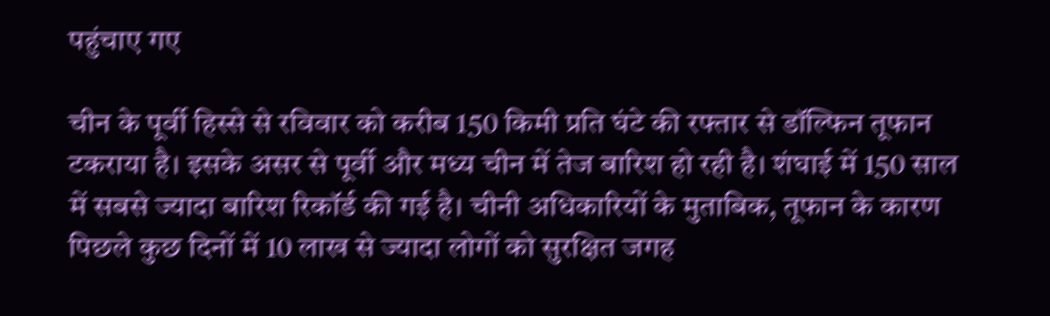पहुंचाए गए

चीन के पूर्वी हिस्से से रविवार को करीब 150 किमी प्रति घंटे की रफ्तार से डॉल्फिन तूफान टकराया है। इसके असर से पूर्वी और मध्य चीन में तेज बारिश हो रही है। शंघाई में 150 साल में सबसे ज्यादा बारिश रिकॉर्ड की गई है। चीनी अधिकारियों के मुताबिक, तूफान के कारण पिछले कुछ दिनों में 10 लाख से ज्यादा लोगों को सुरक्षित जगह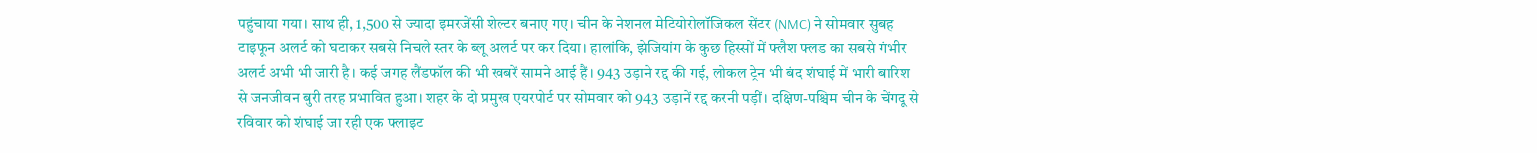पहुंचाया गया। साथ ही, 1,500 से ज्यादा इमरजेंसी शेल्टर बनाए गए। चीन के नेशनल मेटियोरोलॉजिकल सेंटर (NMC) ने सोमवार सुबह टाइफून अलर्ट को घटाकर सबसे निचले स्तर के ब्लू अलर्ट पर कर दिया। हालांकि, झेजियांग के कुछ हिस्सों में फ्लैश फ्लड का सबसे गंभीर अलर्ट अभी भी जारी है। कई जगह लैंडफॉल की भी खबरें सामने आई हैं। 943 उड़ाने रद्द की गई, लोकल ट्रेन भी बंद शंघाई में भारी बारिश से जनजीवन बुरी तरह प्रभावित हुआ। शहर के दो प्रमुख एयरपोर्ट पर सोमवार को 943 उड़ानें रद्द करनी पड़ीं। दक्षिण-पश्चिम चीन के चेंगदू से रविवार को शंघाई जा रही एक फ्लाइट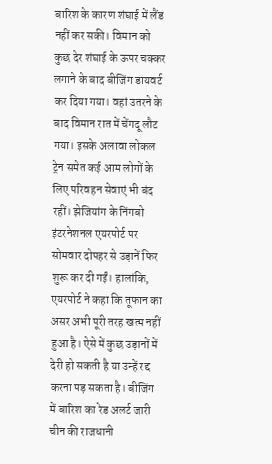बारिश के कारण शंघाई में लैंड नहीं कर सकी। विमान को कुछ देर शंघाई के ऊपर चक्कर लगाने के बाद बीजिंग डायवर्ट कर दिया गया। वहां उतरने के बाद विमान रात में चेंगदू लौट गया। इसके अलावा लोकल ट्रेन समेत कई आम लोगों के लिए परिवहन सेवाएं भी बंद रहीं। झेजियांग के निंगबो इंटरनेशनल एयरपोर्ट पर सोमवार दोपहर से उड़ानें फिर शुरू कर दी गईं। हालांकि, एयरपोर्ट ने कहा कि तूफान का असर अभी पूरी तरह खत्म नहीं हुआ है। ऐसे में कुछ उड़ानों में देरी हो सकती है या उन्हें रद्द करना पड़ सकता है। बीजिंग में बारिश का रेड अलर्ट जारी चीन की राजधानी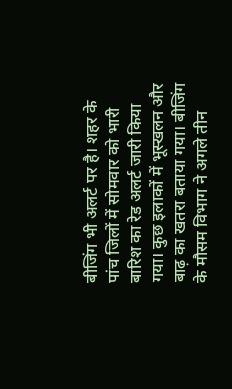बीजिंग भी अलर्ट पर है। शहर के पांच जिलों में सोमवार को भारी बारिश का रेड अलर्ट जारी किया गया। कुछ इलाकों में भूस्खलन और बाढ़ का खतरा बताया गया। बीजिंग के मौसम विभाग ने अगले तीन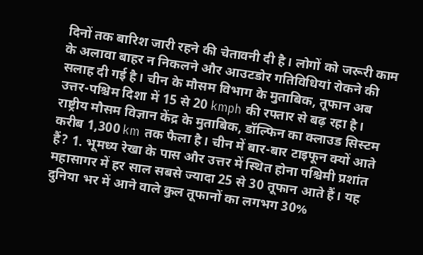दिनों तक बारिश जारी रहने की चेतावनी दी है। लोगों को जरूरी काम के अलावा बाहर न निकलने और आउटडोर गतिविधियां रोकने की सलाह दी गई है। चीन के मौसम विभाग के मुताबिक, तूफान अब उत्तर-पश्चिम दिशा में 15 से 20 kmph की रफ्तार से बढ़ रहा है। राष्ट्रीय मौसम विज्ञान केंद्र के मुताबिक, डॉल्फिन का क्लाउड सिस्टम करीब 1,300 km तक फैला है। चीन में बार-बार टाइफून क्यों आते हैं? 1. भूमध्य रेखा के पास और उत्तर में स्थित होना पश्चिमी प्रशांत महासागर में हर साल सबसे ज्यादा 25 से 30 तूफान आते हैं। यह दुनिया भर में आने वाले कुल तूफानों का लगभग 30%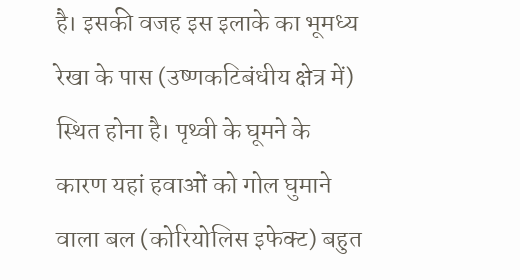है। इसकी वजह इस इलाके का भूमध्य रेखा के पास (उष्णकटिबंधीय क्षेत्र में) स्थित होना है। पृथ्वी के घूमने के कारण यहां हवाओं को गोल घुमाने वाला बल (कोरियोलिस इफेक्ट) बहुत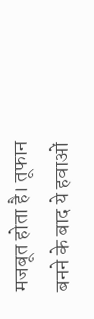मजबूत होता है। तूफान बनने के बाद ये हवाओं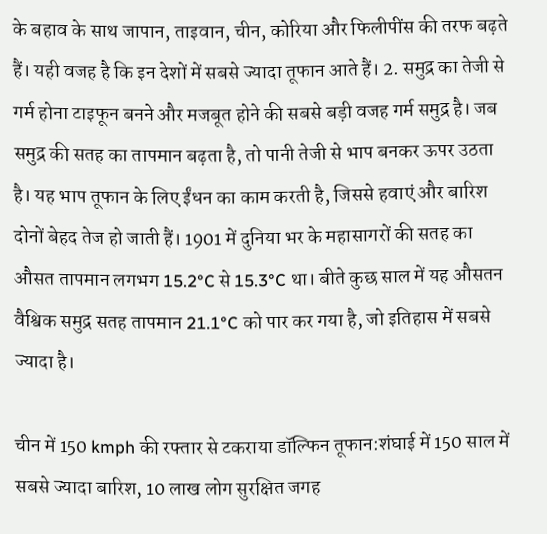के बहाव के साथ जापान, ताइवान, चीन, कोरिया और फिलीपींस की तरफ बढ़ते हैं। यही वजह है कि इन देशों में सबसे ज्यादा तूफान आते हैं। 2. समुद्र का तेजी से गर्म होना टाइफून बनने और मजबूत होने की सबसे बड़ी वजह गर्म समुद्र है। जब समुद्र की सतह का तापमान बढ़ता है, तो पानी तेजी से भाप बनकर ऊपर उठता है। यह भाप तूफान के लिए ईंधन का काम करती है, जिससे हवाएं और बारिश दोनों बेहद तेज हो जाती हैं। 1901 में दुनिया भर के महासागरों की सतह का औसत तापमान लगभग 15.2°C से 15.3°C था। बीते कुछ साल में यह औसतन वैश्विक समुद्र सतह तापमान 21.1°C को पार कर गया है, जो इतिहास में सबसे ज्यादा है।

चीन में 150 kmph की रफ्तार से टकराया डॉल्फिन तूफान:शंघाई में 150 साल में सबसे ज्यादा बारिश, 10 लाख लोग सुरक्षित जगह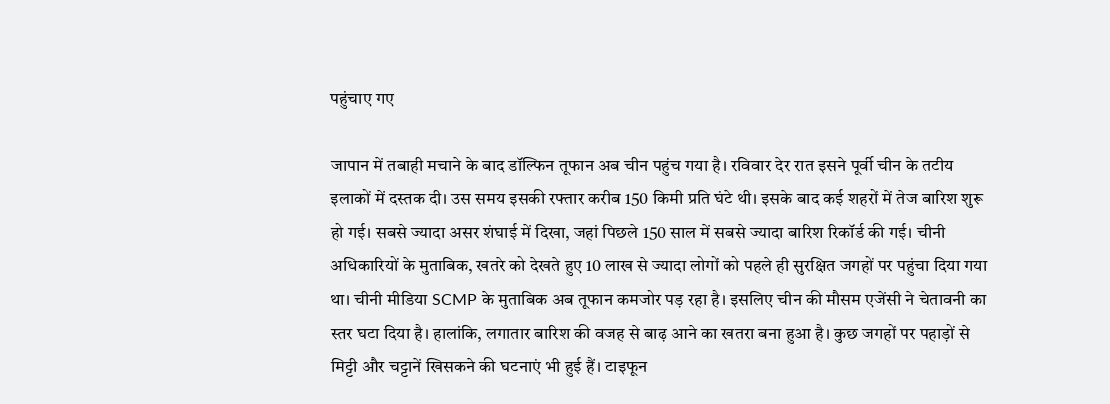पहुंचाए गए

जापान में तबाही मचाने के बाद डॉल्फिन तूफान अब चीन पहुंच गया है। रविवार देर रात इसने पूर्वी चीन के तटीय इलाकों में दस्तक दी। उस समय इसकी रफ्तार करीब 150 किमी प्रति घंटे थी। इसके बाद कई शहरों में तेज बारिश शुरू हो गई। सबसे ज्यादा असर शंघाई में दिखा, जहां पिछले 150 साल में सबसे ज्यादा बारिश रिकॉर्ड की गई। चीनी अधिकारियों के मुताबिक, खतरे को देखते हुए 10 लाख से ज्यादा लोगों को पहले ही सुरक्षित जगहों पर पहुंचा दिया गया था। चीनी मीडिया SCMP के मुताबिक अब तूफान कमजोर पड़ रहा है। इसलिए चीन की मौसम एजेंसी ने चेतावनी का स्तर घटा दिया है। हालांकि, लगातार बारिश की वजह से बाढ़ आने का खतरा बना हुआ है। कुछ जगहों पर पहाड़ों से मिट्टी और चट्टानें खिसकने की घटनाएं भी हुई हैं। टाइफून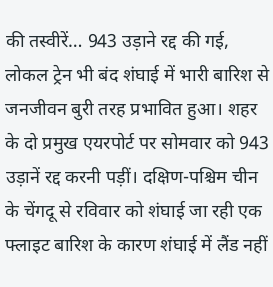की तस्वीरें… 943 उड़ाने रद्द की गई, लोकल ट्रेन भी बंद शंघाई में भारी बारिश से जनजीवन बुरी तरह प्रभावित हुआ। शहर के दो प्रमुख एयरपोर्ट पर सोमवार को 943 उड़ानें रद्द करनी पड़ीं। दक्षिण-पश्चिम चीन के चेंगदू से रविवार को शंघाई जा रही एक फ्लाइट बारिश के कारण शंघाई में लैंड नहीं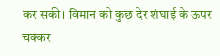कर सकी। विमान को कुछ देर शंघाई के ऊपर चक्कर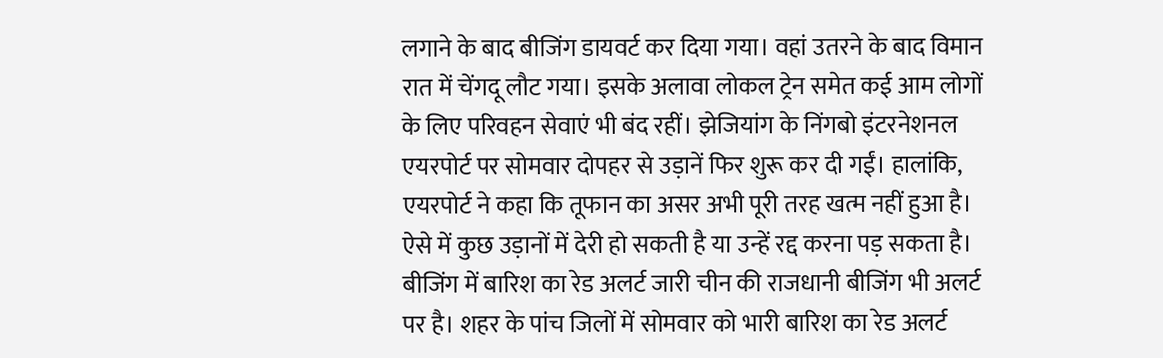लगाने के बाद बीजिंग डायवर्ट कर दिया गया। वहां उतरने के बाद विमान रात में चेंगदू लौट गया। इसके अलावा लोकल ट्रेन समेत कई आम लोगों के लिए परिवहन सेवाएं भी बंद रहीं। झेजियांग के निंगबो इंटरनेशनल एयरपोर्ट पर सोमवार दोपहर से उड़ानें फिर शुरू कर दी गईं। हालांकि, एयरपोर्ट ने कहा कि तूफान का असर अभी पूरी तरह खत्म नहीं हुआ है। ऐसे में कुछ उड़ानों में देरी हो सकती है या उन्हें रद्द करना पड़ सकता है। बीजिंग में बारिश का रेड अलर्ट जारी चीन की राजधानी बीजिंग भी अलर्ट पर है। शहर के पांच जिलों में सोमवार को भारी बारिश का रेड अलर्ट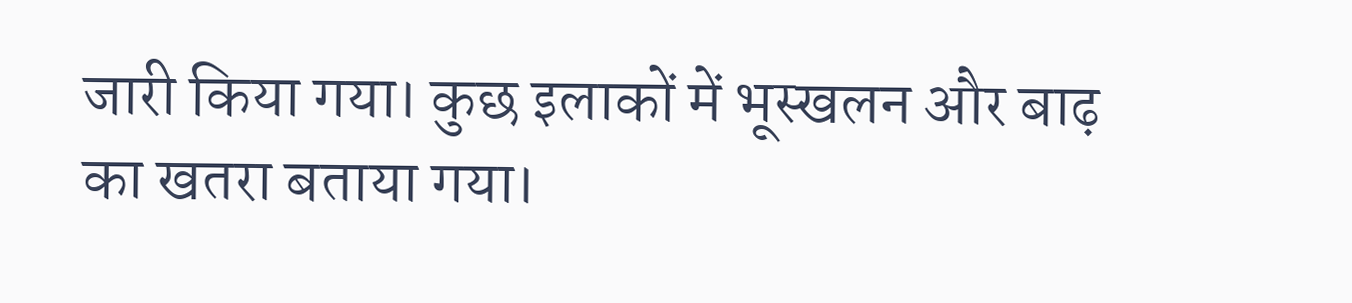जारी किया गया। कुछ इलाकों में भूस्खलन और बाढ़ का खतरा बताया गया।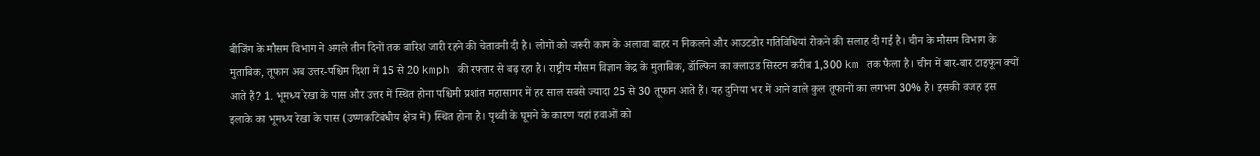बीजिंग के मौसम विभाग ने अगले तीन दिनों तक बारिश जारी रहने की चेतावनी दी है। लोगों को जरूरी काम के अलावा बाहर न निकलने और आउटडोर गतिविधियां रोकने की सलाह दी गई है। चीन के मौसम विभाग के मुताबिक, तूफान अब उत्तर-पश्चिम दिशा में 15 से 20 kmph की रफ्तार से बढ़ रहा है। राष्ट्रीय मौसम विज्ञान केंद्र के मुताबिक, डॉल्फिन का क्लाउड सिस्टम करीब 1,300 km तक फैला है। चीन में बार-बार टाइफून क्यों आते हैं? 1. भूमध्य रेखा के पास और उत्तर में स्थित होना पश्चिमी प्रशांत महासागर में हर साल सबसे ज्यादा 25 से 30 तूफान आते हैं। यह दुनिया भर में आने वाले कुल तूफानों का लगभग 30% है। इसकी वजह इस इलाके का भूमध्य रेखा के पास (उष्णकटिबंधीय क्षेत्र में) स्थित होना है। पृथ्वी के घूमने के कारण यहां हवाओं को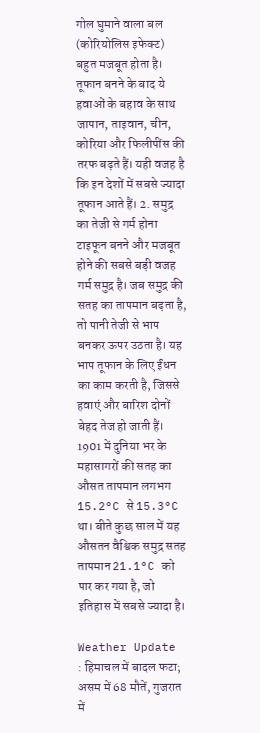गोल घुमाने वाला बल (कोरियोलिस इफेक्ट) बहुत मजबूत होता है। तूफान बनने के बाद ये हवाओं के बहाव के साथ जापान, ताइवान, चीन, कोरिया और फिलीपींस की तरफ बढ़ते हैं। यही वजह है कि इन देशों में सबसे ज्यादा तूफान आते हैं। 2. समुद्र का तेजी से गर्म होना टाइफून बनने और मजबूत होने की सबसे बड़ी वजह गर्म समुद्र है। जब समुद्र की सतह का तापमान बढ़ता है, तो पानी तेजी से भाप बनकर ऊपर उठता है। यह भाप तूफान के लिए ईंधन का काम करती है, जिससे हवाएं और बारिश दोनों बेहद तेज हो जाती हैं। 1901 में दुनिया भर के महासागरों की सतह का औसत तापमान लगभग 15.2°C से 15.3°C था। बीते कुछ साल में यह औसतन वैश्विक समुद्र सतह तापमान 21.1°C को पार कर गया है, जो इतिहास में सबसे ज्यादा है।

Weather Update : हिमाचल में बादल फटा; असम में 68 मौतें, गुजरात में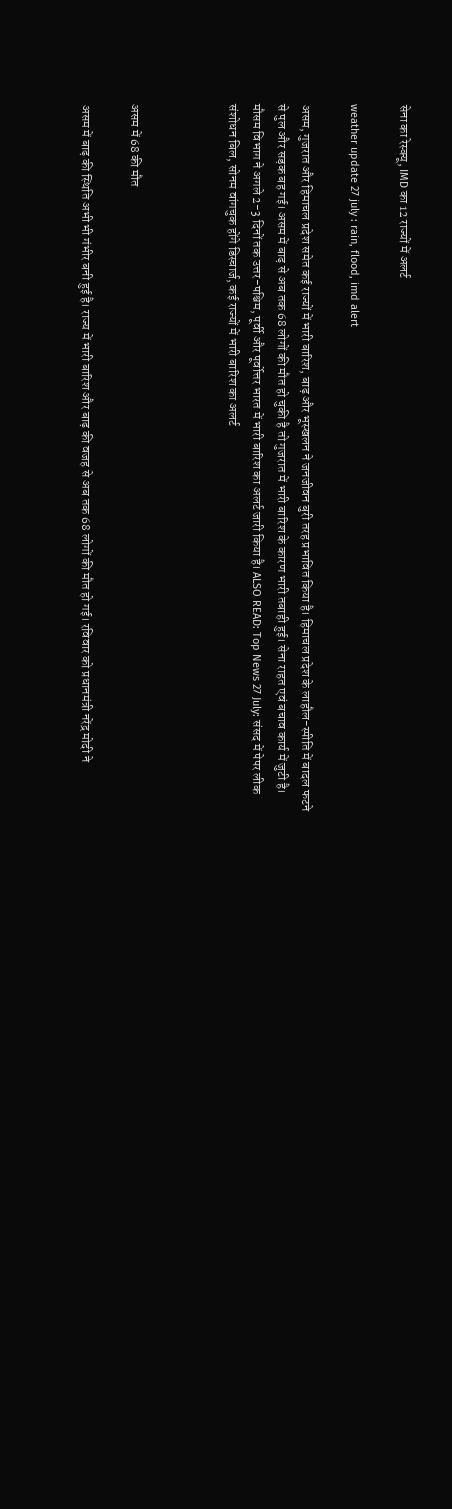सेना का रेस्क्यू, IMD का 12 राज्यों में अलर्ट

weather update 27 july : rain, flood, imd alert

असम, गुजरात और हिमाचल प्रदेश समेत कई राज्यों में भारी बारिश, बाढ़ और भूस्खलन ने जनजीवन बुरी तरह प्रभावित किया है। हिमाचल प्रदेश के लाहौल-स्पीति में बादल फटने से पुल और सड़क बह गई। असम में बाढ़ से अब तक 68 लोगों की मौत हो चुकी है तो गुजरात में भारी बारिश के कारण भारी तबाही हुई। सेना राहत एवं बचाव कार्य में जुटी है। मौसम विभाग ने अगले 2-3 दिनों तक उत्तर-पश्चिम, पूर्वी और पूर्वोत्तर भारत में भारी बारिश का अलर्ट जारी किया है। ALSO READ: Top News 27 July: संसद में पेपर लीक संशोधन बिल, सोनम वांगचुक होंगे डिस्चार्ज, कई राज्यों में भारी बारिश का अलर्ट



असम में 68 की मौत

असम में बाढ़ की स्थिति अभी भी गंभीर बनी हुई है। राज्य में भारी बारिश और बाढ़ की वजह से अब तक 68 लोगों की मौत हो गई। रविवार को प्रधानमंत्री नरेंद्र मोदी ने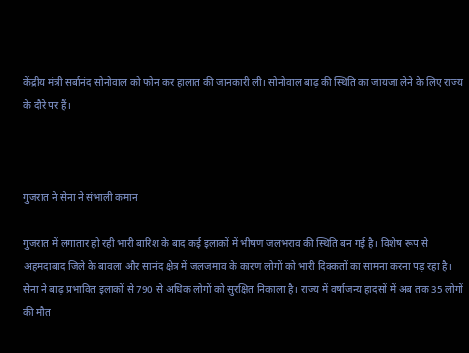केंद्रीय मंत्री सर्बानंद सोनोवाल को फोन कर हालात की जानकारी ली। सोनोवाल बाढ़ की स्थिति का जायजा लेने के लिए राज्य के दौरे पर हैं।



गुजरात ने सेना ने संभाली कमान

गुजरात में लगातार हो रही भारी बारिश के बाद कई इलाकों में भीषण जलभराव की स्थिति बन गई है। विशेष रूप से अहमदाबाद जिले के बावला और सानंद क्षेत्र में जलजमाव के कारण लोगों को भारी दिक्कतों का सामना करना पड़ रहा है। सेना ने बाढ़ प्रभावित इलाकों से 790 से अधिक लोगों को सुरक्षित निकाला है। राज्य में वर्षाजन्य हादसों में अब तक 35 लोगों की मौत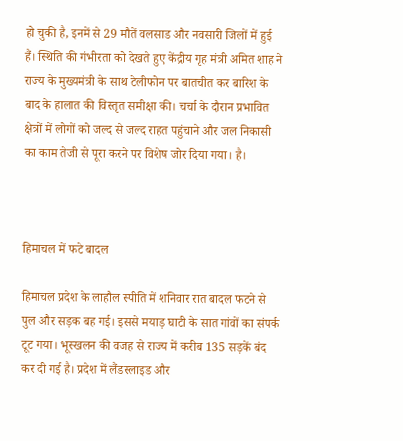हो चुकी है, इनमें से 29 मौतें वलसाड और नवसारी जिलों में हुई हैं। स्थिति की गंभीरता को देखते हुए केंद्रीय गृह मंत्री अमित शाह ने राज्य के मुख्यमंत्री के साथ टेलीफोन पर बातचीत कर बारिश के बाद के हालात की विस्तृत समीक्षा की। चर्चा के दौरान प्रभावित क्षेत्रों में लोगों को जल्द से जल्द राहत पहुंचाने और जल निकासी का काम तेजी से पूरा करने पर विशेष जोर दिया गया। है।



हिमाचल में फटे बादल

हिमाचल प्रदेश के लाहौल स्पीति में शनिवार रात बादल फटने से पुल और सड़क बह गई। इससे मयाड़ घाटी के सात गांवों का संपर्क टूट गया। भूस्खलन की वजह से राज्य में करीब 135 सड़कें बंद कर दी गई है। प्रदेश में लैंडस्लाइड और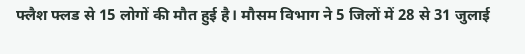फ्लैश फ्लड से 15 लोगों की मौत हुई है। मौसम विभाग ने 5 जिलों में 28 से 31 जुलाई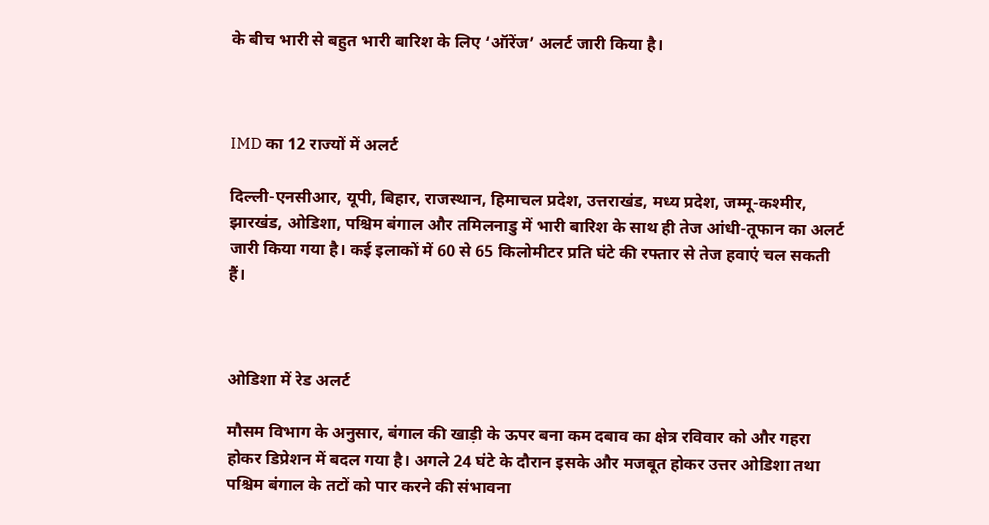के बीच भारी से बहुत भारी बारिश के लिए ‘ऑरेंज’ अलर्ट जारी किया है।



IMD का 12 राज्यों में अलर्ट

दिल्ली-एनसीआर, यूपी, बिहार, राजस्थान, हिमाचल प्रदेश, उत्तराखंड, मध्य प्रदेश, जम्मू-कश्मीर, झारखंड, ओडिशा, पश्चिम बंगाल और तमिलनाडु में भारी बारिश के साथ ही तेज आंधी-तूफान का अलर्ट जारी किया गया है। कई इलाकों में 60 से 65 किलोमीटर प्रति घंटे की रफ्तार से तेज हवाएं चल सकती हैं।



ओडिशा में रेड अलर्ट

मौसम विभाग के अनुसार, बंगाल की खाड़ी के ऊपर बना कम दबाव का क्षेत्र रविवार को और गहरा होकर डिप्रेशन में बदल गया है। अगले 24 घंटे के दौरान इसके और मजबूत होकर उत्तर ओडिशा तथा पश्चिम बंगाल के तटों को पार करने की संभावना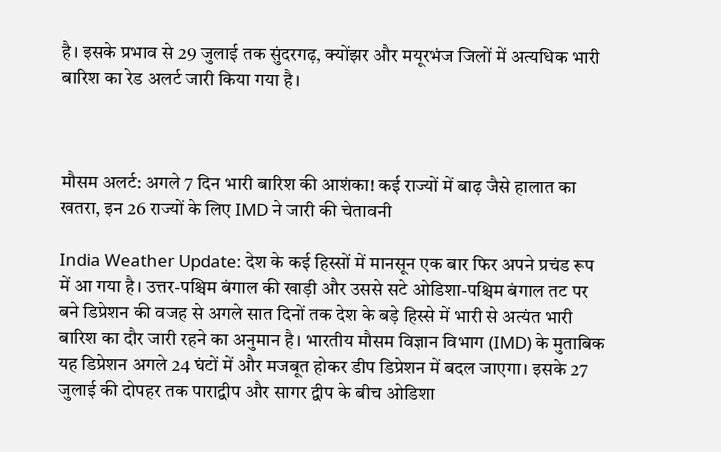है। इसके प्रभाव से 29 जुलाई तक सुंदरगढ़, क्योंझर और मयूरभंज जिलों में अत्यधिक भारी बारिश का रेड अलर्ट जारी किया गया है।



मौसम अलर्ट: अगले 7 दिन भारी बारिश की आशंका! कई राज्यों में बाढ़ जैसे हालात का खतरा, इन 26 राज्यों के लिए IMD ने जारी की चेतावनी

India Weather Update: देश के कई हिस्सों में मानसून एक बार फिर अपने प्रचंड रूप में आ गया है। उत्तर-पश्चिम बंगाल की खाड़ी और उससे सटे ओडिशा-पश्चिम बंगाल तट पर बने डिप्रेशन की वजह से अगले सात दिनों तक देश के बड़े हिस्से में भारी से अत्यंत भारी बारिश का दौर जारी रहने का अनुमान है। भारतीय मौसम विज्ञान विभाग (IMD) के मुताबिक यह डिप्रेशन अगले 24 घंटों में और मजबूत होकर डीप डिप्रेशन में बदल जाएगा। इसके 27 जुलाई की दोपहर तक पाराद्वीप और सागर द्वीप के बीच ओडिशा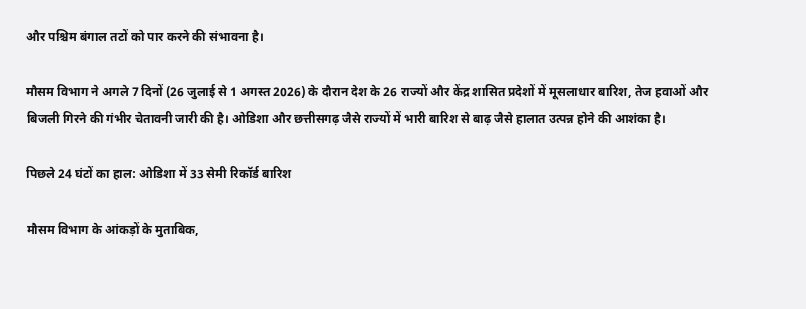और पश्चिम बंगाल तटों को पार करने की संभावना है।

मौसम विभाग ने अगले 7 दिनों (26 जुलाई से 1 अगस्त 2026) के दौरान देश के 26 राज्यों और केंद्र शासित प्रदेशों में मूसलाधार बारिश, तेज हवाओं और बिजली गिरने की गंभीर चेतावनी जारी की है। ओडिशा और छत्तीसगढ़ जैसे राज्यों में भारी बारिश से बाढ़ जैसे हालात उत्पन्न होने की आशंका है।

पिछले 24 घंटों का हाल: ओडिशा में 33 सेमी रिकॉर्ड बारिश

मौसम विभाग के आंकड़ों के मुताबिक,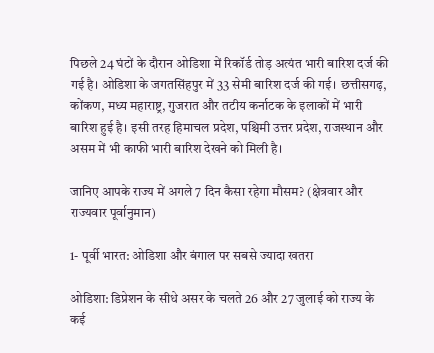पिछले 24 घंटों के दौरान ओडिशा में रिकॉर्ड तोड़ अत्यंत भारी बारिश दर्ज की गई है। ओडिशा के जगतसिंहपुर में 33 सेमी बारिश दर्ज की गई। छत्तीसगढ़, कोंकण, मध्य महाराष्ट्र, गुजरात और तटीय कर्नाटक के इलाकों में भारी बारिश हुई है। इसी तरह हिमाचल प्रदेश, पश्चिमी उत्तर प्रदेश, राजस्थान और असम में भी काफी भारी बारिश देखने को मिली है।

जानिए आपके राज्य में अगले 7 दिन कैसा रहेगा मौसम? (क्षेत्रवार और राज्यवार पूर्वानुमान)

1- पूर्वी भारत: ओडिशा और बंगाल पर सबसे ज्यादा खतरा

ओडिशा: डिप्रेशन के सीधे असर के चलते 26 और 27 जुलाई को राज्य के कई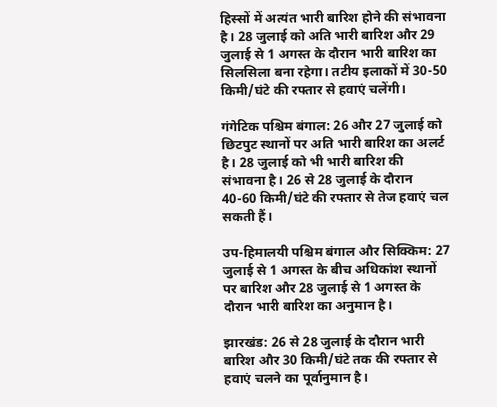हिस्सों में अत्यंत भारी बारिश होने की संभावना है। 28 जुलाई को अति भारी बारिश और 29 जुलाई से 1 अगस्त के दौरान भारी बारिश का सिलसिला बना रहेगा। तटीय इलाकों में 30-50 किमी/घंटे की रफ्तार से हवाएं चलेंगी।

गंगेटिक पश्चिम बंगाल: 26 और 27 जुलाई को छिटपुट स्थानों पर अति भारी बारिश का अलर्ट है। 28 जुलाई को भी भारी बारिश की संभावना है। 26 से 28 जुलाई के दौरान 40-60 किमी/घंटे की रफ्तार से तेज हवाएं चल सकती हैं।

उप-हिमालयी पश्चिम बंगाल और सिक्किम: 27 जुलाई से 1 अगस्त के बीच अधिकांश स्थानों पर बारिश और 28 जुलाई से 1 अगस्त के दौरान भारी बारिश का अनुमान है।

झारखंड: 26 से 28 जुलाई के दौरान भारी बारिश और 30 किमी/घंटे तक की रफ्तार से हवाएं चलने का पूर्वानुमान है।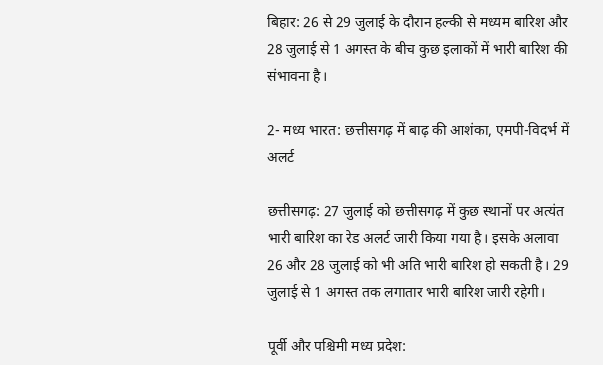बिहार: 26 से 29 जुलाई के दौरान हल्की से मध्यम बारिश और 28 जुलाई से 1 अगस्त के बीच कुछ इलाकों में भारी बारिश की संभावना है।

2- मध्य भारत: छत्तीसगढ़ में बाढ़ की आशंका, एमपी-विदर्भ में अलर्ट

छत्तीसगढ़: 27 जुलाई को छत्तीसगढ़ में कुछ स्थानों पर अत्यंत भारी बारिश का रेड अलर्ट जारी किया गया है। इसके अलावा 26 और 28 जुलाई को भी अति भारी बारिश हो सकती है। 29 जुलाई से 1 अगस्त तक लगातार भारी बारिश जारी रहेगी।

पूर्वी और पश्चिमी मध्य प्रदेश: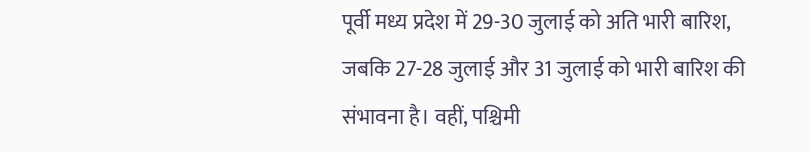पूर्वी मध्य प्रदेश में 29-30 जुलाई को अति भारी बारिश, जबकि 27-28 जुलाई और 31 जुलाई को भारी बारिश की संभावना है। वहीं, पश्चिमी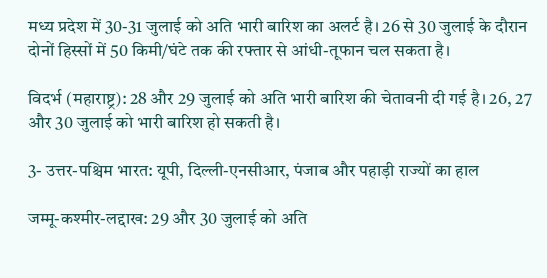मध्य प्रदेश में 30-31 जुलाई को अति भारी बारिश का अलर्ट है। 26 से 30 जुलाई के दौरान दोनों हिस्सों में 50 किमी/घंटे तक की रफ्तार से आंधी-तूफान चल सकता है।

विदर्भ (महाराष्ट्र): 28 और 29 जुलाई को अति भारी बारिश की चेतावनी दी गई है। 26, 27 और 30 जुलाई को भारी बारिश हो सकती है।

3- उत्तर-पश्चिम भारत: यूपी, दिल्ली-एनसीआर, पंजाब और पहाड़ी राज्यों का हाल

जम्मू-कश्मीर-लद्दाख: 29 और 30 जुलाई को अति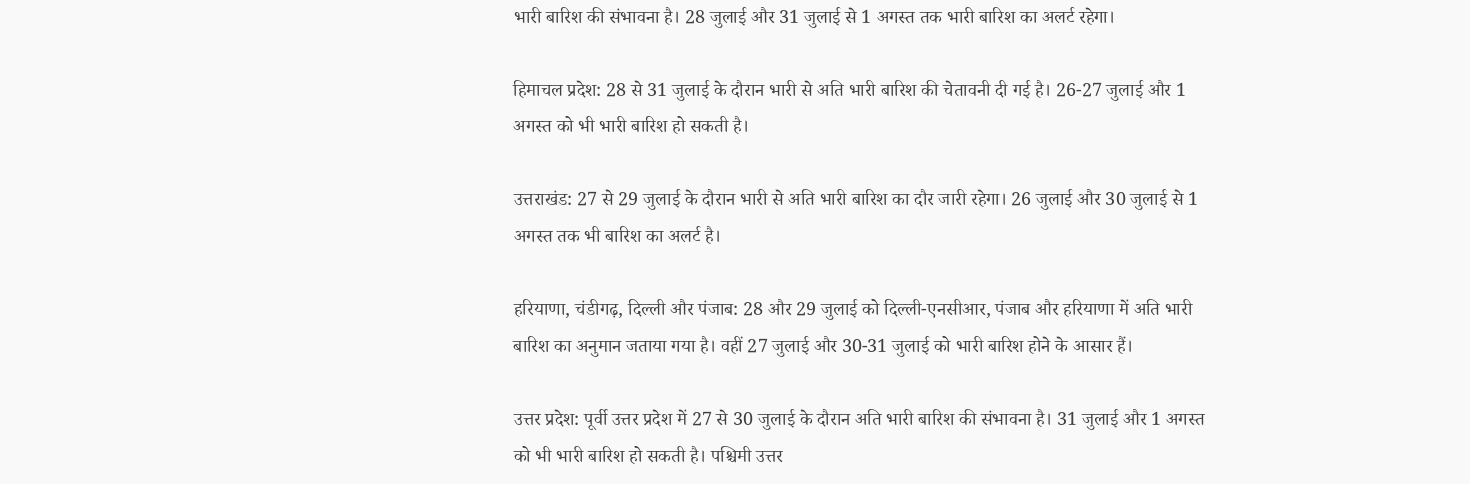भारी बारिश की संभावना है। 28 जुलाई और 31 जुलाई से 1 अगस्त तक भारी बारिश का अलर्ट रहेगा।

हिमाचल प्रदेश: 28 से 31 जुलाई के दौरान भारी से अति भारी बारिश की चेतावनी दी गई है। 26-27 जुलाई और 1 अगस्त को भी भारी बारिश हो सकती है।

उत्तराखंड: 27 से 29 जुलाई के दौरान भारी से अति भारी बारिश का दौर जारी रहेगा। 26 जुलाई और 30 जुलाई से 1 अगस्त तक भी बारिश का अलर्ट है।

हरियाणा, चंडीगढ़, दिल्ली और पंजाब: 28 और 29 जुलाई को दिल्ली-एनसीआर, पंजाब और हरियाणा में अति भारी बारिश का अनुमान जताया गया है। वहीं 27 जुलाई और 30-31 जुलाई को भारी बारिश होने के आसार हैं।

उत्तर प्रदेश: पूर्वी उत्तर प्रदेश में 27 से 30 जुलाई के दौरान अति भारी बारिश की संभावना है। 31 जुलाई और 1 अगस्त को भी भारी बारिश हो सकती है। पश्चिमी उत्तर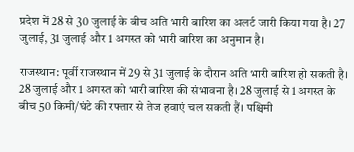प्रदेश में 28 से 30 जुलाई के बीच अति भारी बारिश का अलर्ट जारी किया गया है। 27 जुलाई, 31 जुलाई और 1 अगस्त को भारी बारिश का अनुमान है।

राजस्थान: पूर्वी राजस्थान में 29 से 31 जुलाई के दौरान अति भारी बारिश हो सकती है। 28 जुलाई और 1 अगस्त को भारी बारिश की संभावना है। 28 जुलाई से 1 अगस्त के बीच 50 किमी/घंटे की रफ्तार से तेज हवाएं चल सकती हैं। पश्चिमी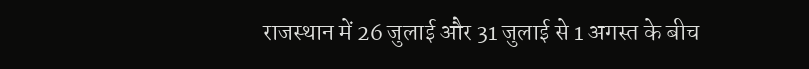राजस्थान में 26 जुलाई और 31 जुलाई से 1 अगस्त के बीच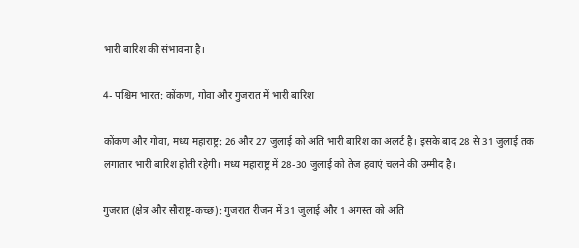भारी बारिश की संभावना है।

4- पश्चिम भारत: कोंकण, गोवा और गुजरात में भारी बारिश

कोंकण और गोवा, मध्य महाराष्ट्र: 26 और 27 जुलाई को अति भारी बारिश का अलर्ट है। इसके बाद 28 से 31 जुलाई तक लगातार भारी बारिश होती रहेगी। मध्य महाराष्ट्र में 28-30 जुलाई को तेज हवाएं चलने की उम्मीद है।

गुजरात (क्षेत्र और सौराष्ट्र-कच्छ): गुजरात रीजन में 31 जुलाई और 1 अगस्त को अति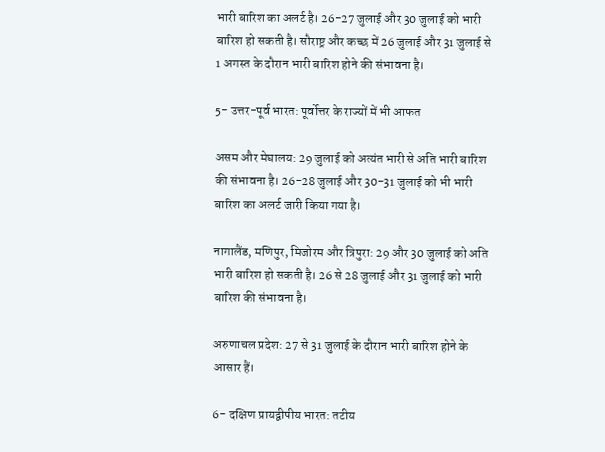भारी बारिश का अलर्ट है। 26-27 जुलाई और 30 जुलाई को भारी बारिश हो सकती है। सौराष्ट्र और कच्छ में 26 जुलाई और 31 जुलाई से 1 अगस्त के दौरान भारी बारिश होने की संभावना है।

5- उत्तर-पूर्व भारत: पूर्वोत्तर के राज्यों में भी आफत

असम और मेघालय: 29 जुलाई को अत्यंत भारी से अति भारी बारिश की संभावना है। 26-28 जुलाई और 30-31 जुलाई को भी भारी बारिश का अलर्ट जारी किया गया है।

नागालैंड, मणिपुर, मिजोरम और त्रिपुरा: 29 और 30 जुलाई को अति भारी बारिश हो सकती है। 26 से 28 जुलाई और 31 जुलाई को भारी बारिश की संभावना है।

अरुणाचल प्रदेश: 27 से 31 जुलाई के दौरान भारी बारिश होने के आसार हैं।

6- दक्षिण प्रायद्वीपीय भारत: तटीय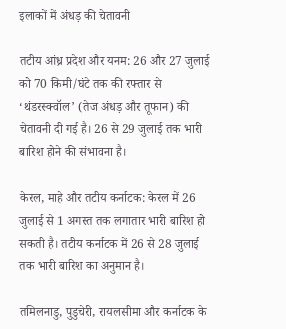इलाकों में अंधड़ की चेतावनी

तटीय आंध्र प्रदेश और यनम: 26 और 27 जुलाई को 70 किमी/घंटे तक की रफ्तार से ‘थंडरस्क्वॉल’ (तेज अंधड़ और तूफान) की चेतावनी दी गई है। 26 से 29 जुलाई तक भारी बारिश होने की संभावना है।

केरल, माहे और तटीय कर्नाटक: केरल में 26 जुलाई से 1 अगस्त तक लगातार भारी बारिश हो सकती है। तटीय कर्नाटक में 26 से 28 जुलाई तक भारी बारिश का अनुमान है।

तमिलनाडु, पुडुचेरी, रायलसीमा और कर्नाटक के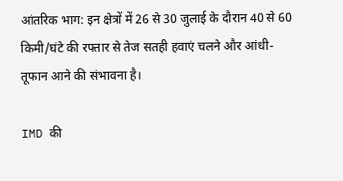आंतरिक भाग: इन क्षेत्रों में 26 से 30 जुलाई के दौरान 40 से 60 किमी/घंटे की रफ्तार से तेज सतही हवाएं चलने और आंधी-तूफान आने की संभावना है।

IMD की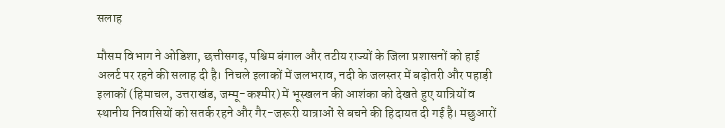सलाह

मौसम विभाग ने ओडिशा, छत्तीसगढ़, पश्चिम बंगाल और तटीय राज्यों के जिला प्रशासनों को हाई अलर्ट पर रहने की सलाह दी है। निचले इलाकों में जलभराव, नदी के जलस्तर में बढ़ोतरी और पहाड़ी इलाकों (हिमाचल, उत्तराखंड, जम्मू-कश्मीर) में भूस्खलन की आशंका को देखते हुए यात्रियों व स्थानीय निवासियों को सतर्क रहने और गैर-जरूरी यात्राओं से बचने की हिदायत दी गई है। मछुआरों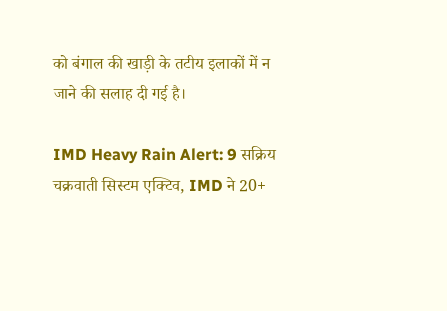को बंगाल की खाड़ी के तटीय इलाकों में न जाने की सलाह दी गई है।

IMD Heavy Rain Alert: 9 सक्रिय चक्रवाती सिस्टम एक्टिव, IMD ने 20+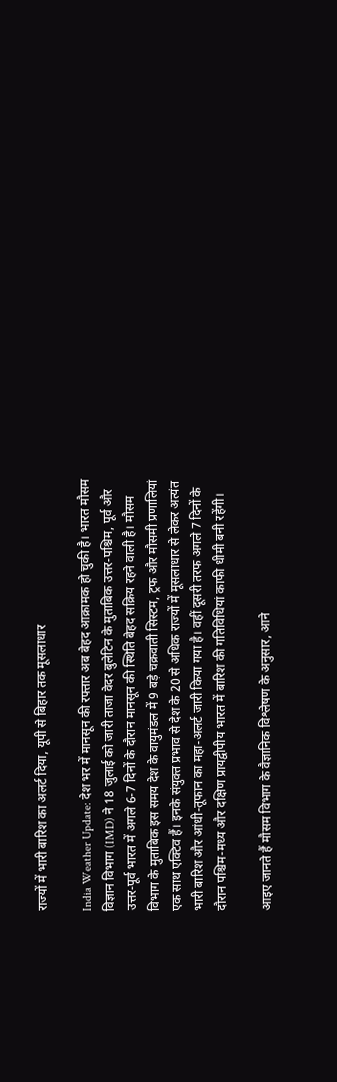राज्यों में भारी बारिश का अलर्ट दिया, यूपी से बिहार तक मूसलाधार

India Weather Update: देश भर में मानसून की रफ्तार अब बेहद आक्रामक हो चुकी है। भारत मौसम विज्ञान विभाग (IMD) ने 18 जुलाई को जारी ताजा वेदर बुलेटिन के मुताबिक उत्तर-पश्चिम, पूर्व और उत्तर-पूर्व भारत में अगले 6-7 दिनों के दौरान मानसून की स्थिति बेहद सक्रिय रहने वाली है। मौसम विभाग के मुताबिक इस समय देश के वायुमंडल में 9 बड़े चक्रवाती सिस्टम, ट्रफ और मौसमी प्रणालियां एक साथ एक्टिव हैं। इनके संयुक्त प्रभाव से देश के 20 से अधिक राज्यों में मूसलाधार से लेकर अत्यंत भारी बारिश और आंधी-तूफान का महा-अलर्ट जारी किया गया है। वहीं दूसरी तरफ अगले 7 दिनों के दौरान पश्चिम-मध्य और दक्षिण प्रायद्वीपीय भारत में बारिश की गतिविधियां काफी धीमी बनी रहेंगी।

आइए जानते हैं मौसम विभाग के वैज्ञानिक विश्लेषण के अनुसार, आने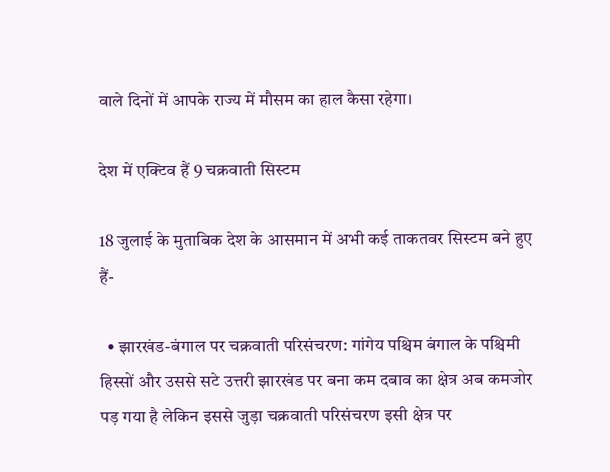वाले दिनों में आपके राज्य में मौसम का हाल कैसा रहेगा।

देश में एक्टिव हैं 9 चक्रवाती सिस्टम

18 जुलाई के मुताबिक देश के आसमान में अभी कई ताकतवर सिस्टम बने हुए हैं-

  • झारखंड-बंगाल पर चक्रवाती परिसंचरण: गांगेय पश्चिम बंगाल के पश्चिमी हिस्सों और उससे सटे उत्तरी झारखंड पर बना कम दबाव का क्षेत्र अब कमजोर पड़ गया है लेकिन इससे जुड़ा चक्रवाती परिसंचरण इसी क्षेत्र पर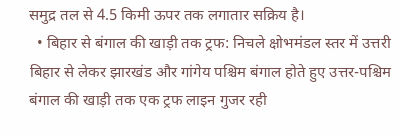समुद्र तल से 4.5 किमी ऊपर तक लगातार सक्रिय है।
  • बिहार से बंगाल की खाड़ी तक ट्रफ: निचले क्षोभमंडल स्तर में उत्तरी बिहार से लेकर झारखंड और गांगेय पश्चिम बंगाल होते हुए उत्तर-पश्चिम बंगाल की खाड़ी तक एक ट्रफ लाइन गुजर रही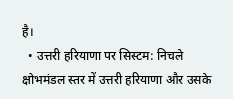है।
  • उत्तरी हरियाणा पर सिस्टम: निचले क्षोभमंडल स्तर में उत्तरी हरियाणा और उसके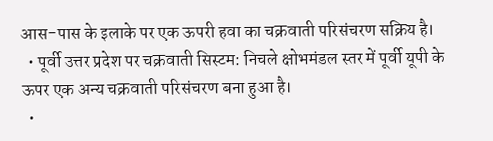आस-पास के इलाके पर एक ऊपरी हवा का चक्रवाती परिसंचरण सक्रिय है।
  • पूर्वी उत्तर प्रदेश पर चक्रवाती सिस्टम: निचले क्षोभमंडल स्तर में पूर्वी यूपी के ऊपर एक अन्य चक्रवाती परिसंचरण बना हुआ है।
  •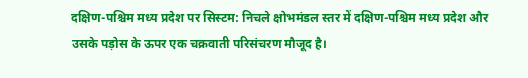दक्षिण-पश्चिम मध्य प्रदेश पर सिस्टम: निचले क्षोभमंडल स्तर में दक्षिण-पश्चिम मध्य प्रदेश और उसके पड़ोस के ऊपर एक चक्रवाती परिसंचरण मौजूद है।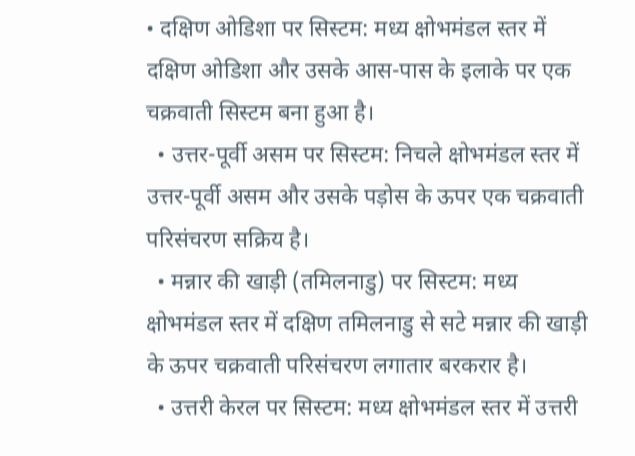• दक्षिण ओडिशा पर सिस्टम: मध्य क्षोभमंडल स्तर में दक्षिण ओडिशा और उसके आस-पास के इलाके पर एक चक्रवाती सिस्टम बना हुआ है।
  • उत्तर-पूर्वी असम पर सिस्टम: निचले क्षोभमंडल स्तर में उत्तर-पूर्वी असम और उसके पड़ोस के ऊपर एक चक्रवाती परिसंचरण सक्रिय है।
  • मन्नार की खाड़ी (तमिलनाडु) पर सिस्टम: मध्य क्षोभमंडल स्तर में दक्षिण तमिलनाडु से सटे मन्नार की खाड़ी के ऊपर चक्रवाती परिसंचरण लगातार बरकरार है।
  • उत्तरी केरल पर सिस्टम: मध्य क्षोभमंडल स्तर में उत्तरी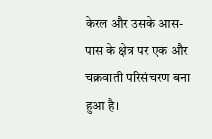केरल और उसके आस-पास के क्षेत्र पर एक और चक्रवाती परिसंचरण बना हुआ है।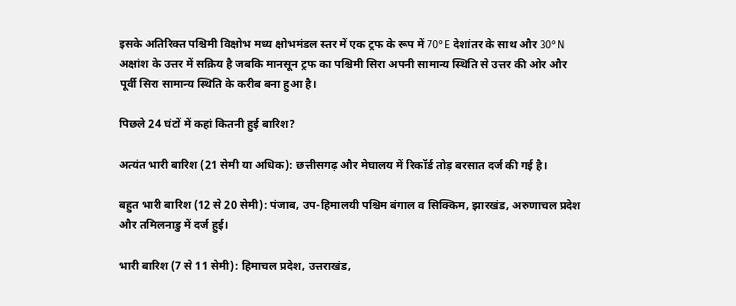इसके अतिरिक्त पश्चिमी विक्षोभ मध्य क्षोभमंडल स्तर में एक ट्रफ के रूप में 70°E देशांतर के साथ और 30°N अक्षांश के उत्तर में सक्रिय है जबकि मानसून ट्रफ का पश्चिमी सिरा अपनी सामान्य स्थिति से उत्तर की ओर और पूर्वी सिरा सामान्य स्थिति के करीब बना हुआ है।

पिछले 24 घंटों में कहां कितनी हुई बारिश?

अत्यंत भारी बारिश (21 सेमी या अधिक): छत्तीसगढ़ और मेघालय में रिकॉर्ड तोड़ बरसात दर्ज की गई है।

बहुत भारी बारिश (12 से 20 सेमी): पंजाब, उप-हिमालयी पश्चिम बंगाल व सिक्किम, झारखंड, अरुणाचल प्रदेश और तमिलनाडु में दर्ज हुई।

भारी बारिश (7 से 11 सेमी): हिमाचल प्रदेश, उत्तराखंड,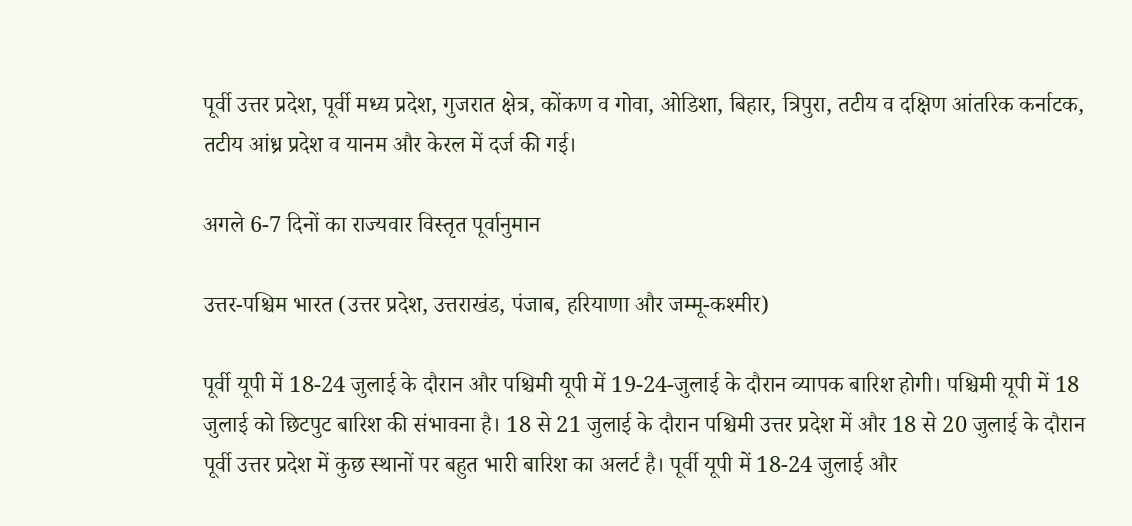पूर्वी उत्तर प्रदेश, पूर्वी मध्य प्रदेश, गुजरात क्षेत्र, कोंकण व गोवा, ओडिशा, बिहार, त्रिपुरा, तटीय व दक्षिण आंतरिक कर्नाटक, तटीय आंध्र प्रदेश व यानम और केरल में दर्ज की गई।

अगले 6-7 दिनों का राज्यवार विस्तृत पूर्वानुमान

उत्तर-पश्चिम भारत (उत्तर प्रदेश, उत्तराखंड, पंजाब, हरियाणा और जम्मू-कश्मीर)

पूर्वी यूपी में 18-24 जुलाई के दौरान और पश्चिमी यूपी में 19-24-जुलाई के दौरान व्यापक बारिश होगी। पश्चिमी यूपी में 18 जुलाई को छिटपुट बारिश की संभावना है। 18 से 21 जुलाई के दौरान पश्चिमी उत्तर प्रदेश में और 18 से 20 जुलाई के दौरान पूर्वी उत्तर प्रदेश में कुछ स्थानों पर बहुत भारी बारिश का अलर्ट है। पूर्वी यूपी में 18-24 जुलाई और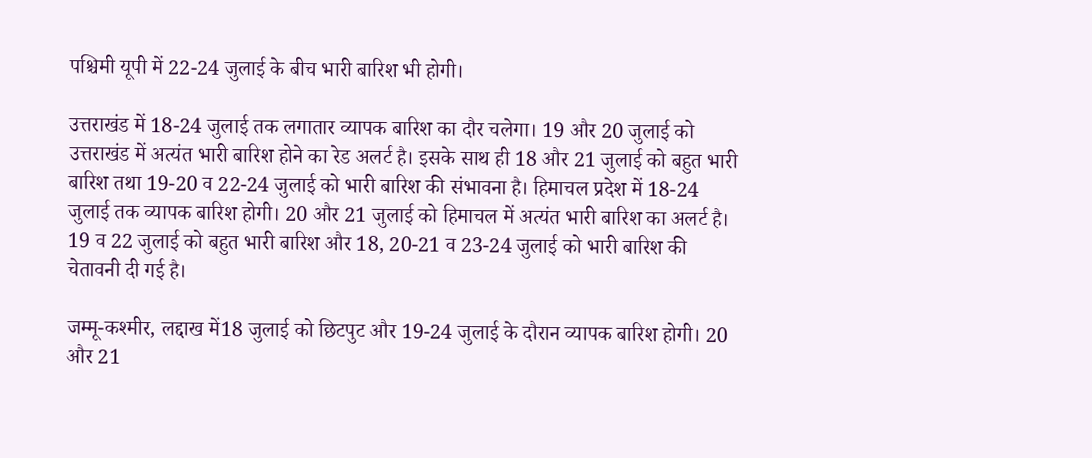पश्चिमी यूपी में 22-24 जुलाई के बीच भारी बारिश भी होगी।

उत्तराखंड में 18-24 जुलाई तक लगातार व्यापक बारिश का दौर चलेगा। 19 और 20 जुलाई को उत्तराखंड में अत्यंत भारी बारिश होने का रेड अलर्ट है। इसके साथ ही 18 और 21 जुलाई को बहुत भारी बारिश तथा 19-20 व 22-24 जुलाई को भारी बारिश की संभावना है। हिमाचल प्रदेश में 18-24 जुलाई तक व्यापक बारिश होगी। 20 और 21 जुलाई को हिमाचल में अत्यंत भारी बारिश का अलर्ट है। 19 व 22 जुलाई को बहुत भारी बारिश और 18, 20-21 व 23-24 जुलाई को भारी बारिश की चेतावनी दी गई है।

जम्मू-कश्मीर, लद्दाख में18 जुलाई को छिटपुट और 19-24 जुलाई के दौरान व्यापक बारिश होगी। 20 और 21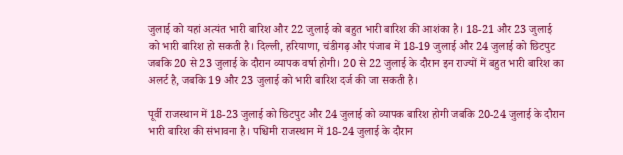जुलाई को यहां अत्यंत भारी बारिश और 22 जुलाई को बहुत भारी बारिश की आशंका है। 18-21 और 23 जुलाई को भारी बारिश हो सकती है। दिल्ली, हरियाणा, चंडीगढ़ और पंजाब में 18-19 जुलाई और 24 जुलाई को छिटपुट जबकि 20 से 23 जुलाई के दौरान व्यापक वर्षा होगी। 20 से 22 जुलाई के दौरान इन राज्यों में बहुत भारी बारिश का अलर्ट है, जबकि 19 और 23 जुलाई को भारी बारिश दर्ज की जा सकती है।

पूर्वी राजस्थान में 18-23 जुलाई को छिटपुट और 24 जुलाई को व्यापक बारिश होगी जबकि 20-24 जुलाई के दौरान भारी बारिश की संभावना है। पश्चिमी राजस्थान में 18-24 जुलाई के दौरान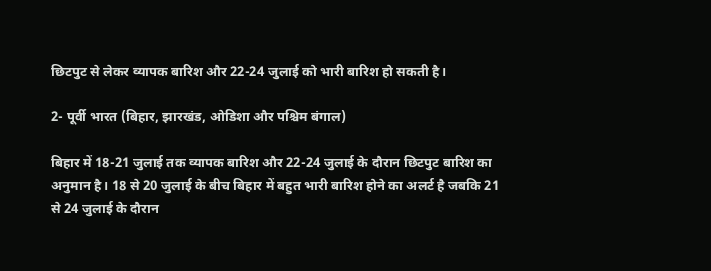छिटपुट से लेकर व्यापक बारिश और 22-24 जुलाई को भारी बारिश हो सकती है।

2- पूर्वी भारत (बिहार, झारखंड, ओडिशा और पश्चिम बंगाल)

बिहार में 18-21 जुलाई तक व्यापक बारिश और 22-24 जुलाई के दौरान छिटपुट बारिश का अनुमान है। 18 से 20 जुलाई के बीच बिहार में बहुत भारी बारिश होने का अलर्ट है जबकि 21 से 24 जुलाई के दौरान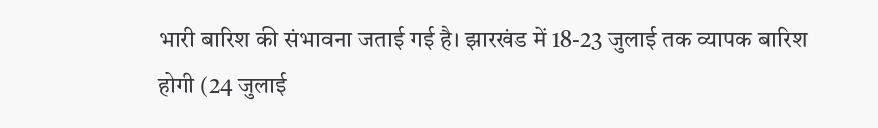भारी बारिश की संभावना जताई गई है। झारखंड में 18-23 जुलाई तक व्यापक बारिश होगी (24 जुलाई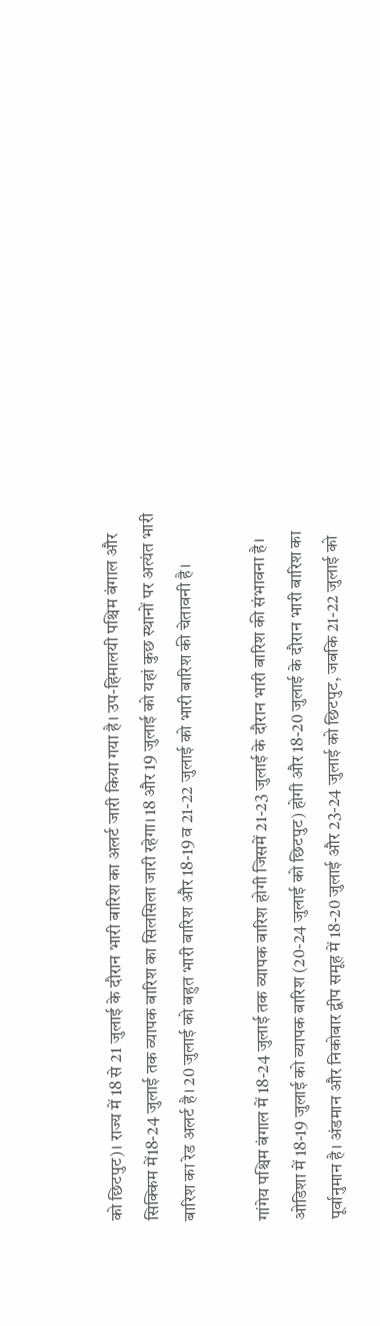को छिटपुट)। राज्य में 18 से 21 जुलाई के दौरान भारी बारिश का अलर्ट जारी किया गया है। उप-हिमालयी पश्चिम बंगाल और सिक्किम में18-24 जुलाई तक व्यापक बारिश का सिलसिला जारी रहेगा। 18 और 19 जुलाई को यहां कुछ स्थानों पर अत्यंत भारी बारिश का रेड अलर्ट है। 20 जुलाई को बहुत भारी बारिश और 18-19 व 21-22 जुलाई को भारी बारिश की चेतावनी है।

गांगेय पश्चिम बंगाल में 18-24 जुलाई तक व्यापक बारिश होगी जिसमें 21-23 जुलाई के दौरान भारी बारिश की संभावना है। ओडिशा में 18-19 जुलाई को व्यापक बारिश (20-24 जुलाई को छिटपुट) होगी और 18-20 जुलाई के दौरान भारी बारिश का पूर्वानुमान है। अंडमान और निकोबार द्वीप समूह में 18-20 जुलाई और 23-24 जुलाई को छिटपुट, जबकि 21-22 जुलाई को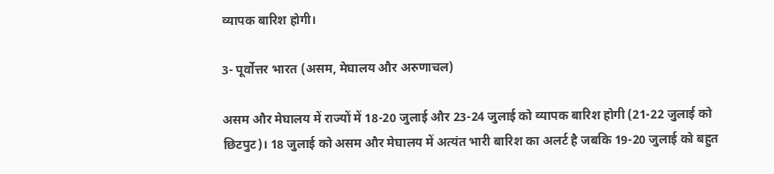व्यापक बारिश होगी।

3- पूर्वोत्तर भारत (असम, मेघालय और अरुणाचल)

असम और मेघालय में राज्यों में 18-20 जुलाई और 23-24 जुलाई को व्यापक बारिश होगी (21-22 जुलाई को छिटपुट)। 18 जुलाई को असम और मेघालय में अत्यंत भारी बारिश का अलर्ट है जबकि 19-20 जुलाई को बहुत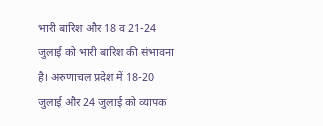भारी बारिश और 18 व 21-24 जुलाई को भारी बारिश की संभावना है। अरुणाचल प्रदेश में 18-20 जुलाई और 24 जुलाई को व्यापक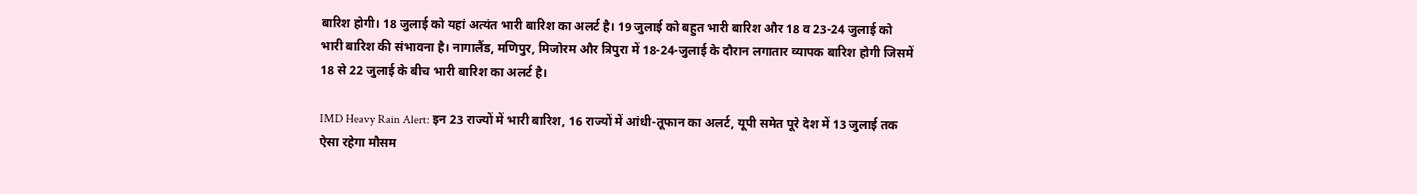बारिश होगी। 18 जुलाई को यहां अत्यंत भारी बारिश का अलर्ट है। 19 जुलाई को बहुत भारी बारिश और 18 व 23-24 जुलाई को भारी बारिश की संभावना है। नागालैंड, मणिपुर, मिजोरम और त्रिपुरा में 18-24-जुलाई के दौरान लगातार व्यापक बारिश होगी जिसमें 18 से 22 जुलाई के बीच भारी बारिश का अलर्ट है।

IMD Heavy Rain Alert: इन 23 राज्यों में भारी बारिश, 16 राज्यों में आंधी-तूफान का अलर्ट, यूपी समेत पूरे देश में 13 जुलाई तक ऐसा रहेगा मौसम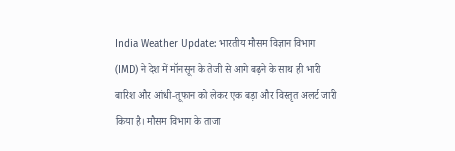India Weather Update: भारतीय मौसम विज्ञान विभाग (IMD) ने देश में मॉनसून के तेजी से आगे बढ़ने के साथ ही भारी बारिश और आंधी-तूफान को लेकर एक बड़ा और विस्तृत अलर्ट जारी किया है। मौसम विभाग के ताजा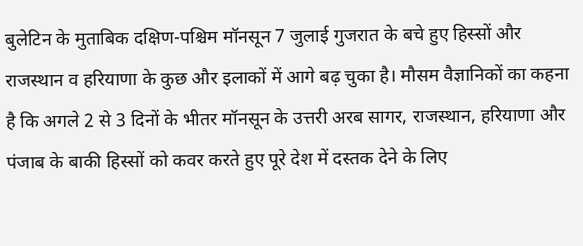बुलेटिन के मुताबिक दक्षिण-पश्चिम मॉनसून 7 जुलाई गुजरात के बचे हुए हिस्सों और राजस्थान व हरियाणा के कुछ और इलाकों में आगे बढ़ चुका है। मौसम वैज्ञानिकों का कहना है कि अगले 2 से 3 दिनों के भीतर मॉनसून के उत्तरी अरब सागर, राजस्थान, हरियाणा और पंजाब के बाकी हिस्सों को कवर करते हुए पूरे देश में दस्तक देने के लिए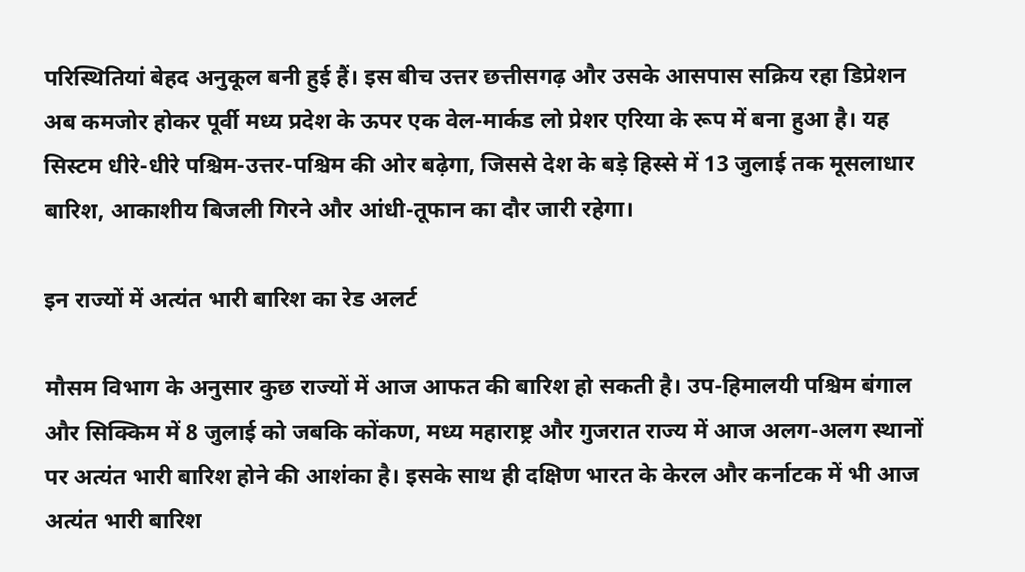परिस्थितियां बेहद अनुकूल बनी हुई हैं। इस बीच उत्तर छत्तीसगढ़ और उसके आसपास सक्रिय रहा डिप्रेशन अब कमजोर होकर पूर्वी मध्य प्रदेश के ऊपर एक वेल-मार्कड लो प्रेशर एरिया के रूप में बना हुआ है। यह सिस्टम धीरे-धीरे पश्चिम-उत्तर-पश्चिम की ओर बढ़ेगा, जिससे देश के बड़े हिस्से में 13 जुलाई तक मूसलाधार बारिश, आकाशीय बिजली गिरने और आंधी-तूफान का दौर जारी रहेगा।

इन राज्यों में अत्यंत भारी बारिश का रेड अलर्ट

मौसम विभाग के अनुसार कुछ राज्यों में आज आफत की बारिश हो सकती है। उप-हिमालयी पश्चिम बंगाल और सिक्किम में 8 जुलाई को जबकि कोंकण, मध्य महाराष्ट्र और गुजरात राज्य में आज अलग-अलग स्थानों पर अत्यंत भारी बारिश होने की आशंका है। इसके साथ ही दक्षिण भारत के केरल और कर्नाटक में भी आज अत्यंत भारी बारिश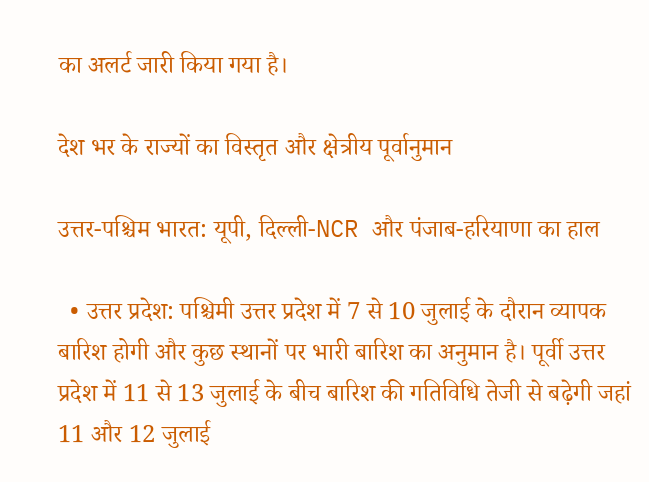का अलर्ट जारी किया गया है।

देश भर के राज्यों का विस्तृत और क्षेत्रीय पूर्वानुमान

उत्तर-पश्चिम भारत: यूपी, दिल्ली-NCR और पंजाब-हरियाणा का हाल

  • उत्तर प्रदेश: पश्चिमी उत्तर प्रदेश में 7 से 10 जुलाई के दौरान व्यापक बारिश होगी और कुछ स्थानों पर भारी बारिश का अनुमान है। पूर्वी उत्तर प्रदेश में 11 से 13 जुलाई के बीच बारिश की गतिविधि तेजी से बढ़ेगी जहां 11 और 12 जुलाई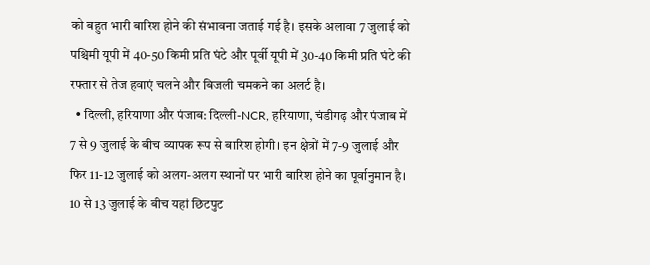को बहुत भारी बारिश होने की संभावना जताई गई है। इसके अलावा 7 जुलाई को पश्चिमी यूपी में 40-50 किमी प्रति घंटे और पूर्वी यूपी में 30-40 किमी प्रति घंटे की रफ्तार से तेज हवाएं चलने और बिजली चमकने का अलर्ट है।
  • दिल्ली, हरियाणा और पंजाब: दिल्ली-NCR, हरियाणा, चंडीगढ़ और पंजाब में 7 से 9 जुलाई के बीच व्यापक रूप से बारिश होगी। इन क्षेत्रों में 7-9 जुलाई और फिर 11-12 जुलाई को अलग-अलग स्थानों पर भारी बारिश होने का पूर्वानुमान है। 10 से 13 जुलाई के बीच यहां छिटपुट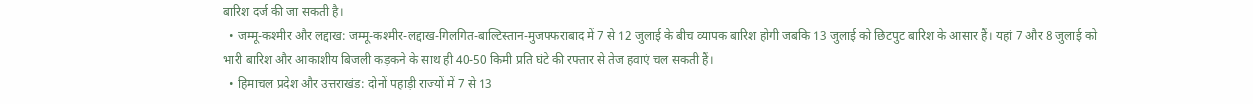बारिश दर्ज की जा सकती है।
  • जम्मू-कश्मीर और लद्दाख: जम्मू-कश्मीर-लद्दाख-गिलगित-बाल्टिस्तान-मुजफ्फराबाद में 7 से 12 जुलाई के बीच व्यापक बारिश होगी जबकि 13 जुलाई को छिटपुट बारिश के आसार हैं। यहां 7 और 8 जुलाई को भारी बारिश और आकाशीय बिजली कड़कने के साथ ही 40-50 किमी प्रति घंटे की रफ्तार से तेज हवाएं चल सकती हैं।
  • हिमाचल प्रदेश और उत्तराखंड: दोनों पहाड़ी राज्यों में 7 से 13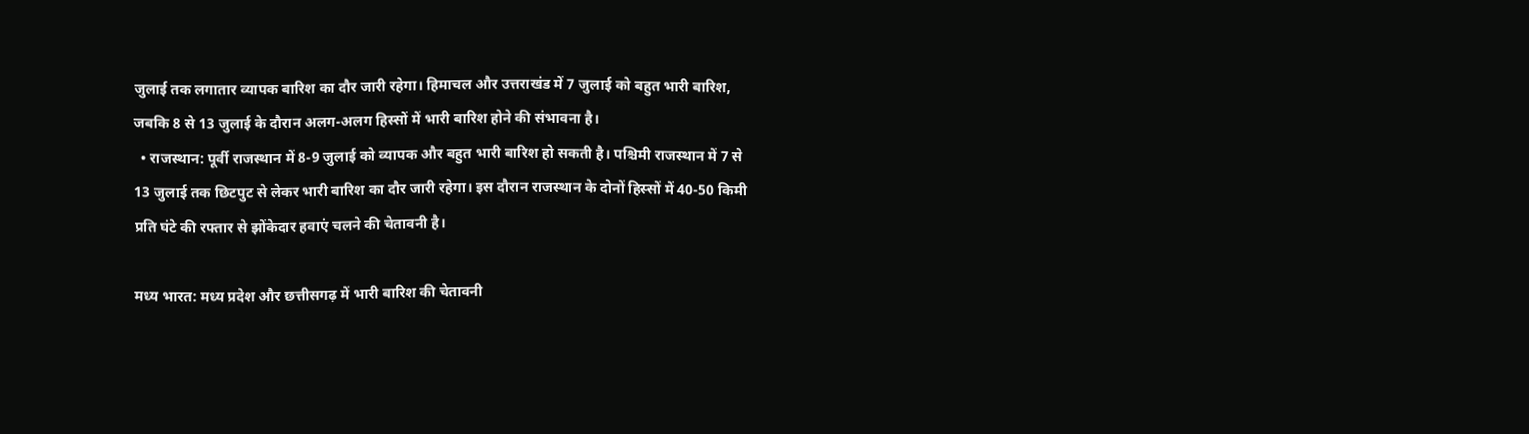जुलाई तक लगातार व्यापक बारिश का दौर जारी रहेगा। हिमाचल और उत्तराखंड में 7 जुलाई को बहुत भारी बारिश, जबकि 8 से 13 जुलाई के दौरान अलग-अलग हिस्सों में भारी बारिश होने की संभावना है।
  • राजस्थान: पूर्वी राजस्थान में 8-9 जुलाई को व्यापक और बहुत भारी बारिश हो सकती है। पश्चिमी राजस्थान में 7 से 13 जुलाई तक छिटपुट से लेकर भारी बारिश का दौर जारी रहेगा। इस दौरान राजस्थान के दोनों हिस्सों में 40-50 किमी प्रति घंटे की रफ्तार से झोंकेदार हवाएं चलने की चेतावनी है।

मध्य भारत: मध्य प्रदेश और छत्तीसगढ़ में भारी बारिश की चेतावनी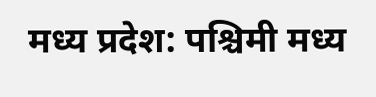मध्य प्रदेश: पश्चिमी मध्य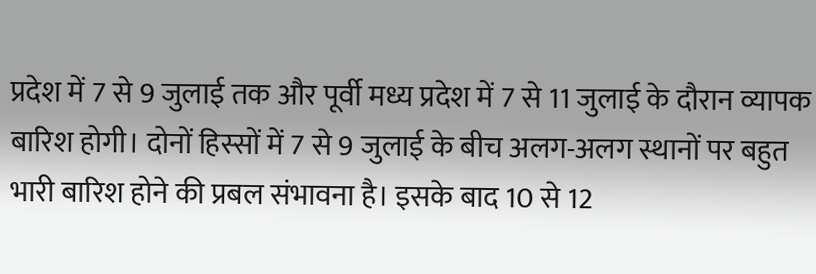प्रदेश में 7 से 9 जुलाई तक और पूर्वी मध्य प्रदेश में 7 से 11 जुलाई के दौरान व्यापक बारिश होगी। दोनों हिस्सों में 7 से 9 जुलाई के बीच अलग-अलग स्थानों पर बहुत भारी बारिश होने की प्रबल संभावना है। इसके बाद 10 से 12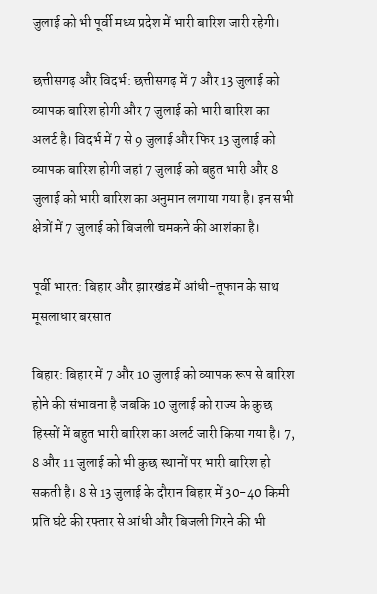जुलाई को भी पूर्वी मध्य प्रदेश में भारी बारिश जारी रहेगी।

छत्तीसगढ़ और विदर्भ: छत्तीसगढ़ में 7 और 13 जुलाई को व्यापक बारिश होगी और 7 जुलाई को भारी बारिश का अलर्ट है। विदर्भ में 7 से 9 जुलाई और फिर 13 जुलाई को व्यापक बारिश होगी जहां 7 जुलाई को बहुत भारी और 8 जुलाई को भारी बारिश का अनुमान लगाया गया है। इन सभी क्षेत्रों में 7 जुलाई को बिजली चमकने की आशंका है।

पूर्वी भारत: बिहार और झारखंड में आंधी-तूफान के साथ मूसलाधार बरसात

बिहार: बिहार में 7 और 10 जुलाई को व्यापक रूप से बारिश होने की संभावना है जबकि 10 जुलाई को राज्य के कुछ हिस्सों में बहुत भारी बारिश का अलर्ट जारी किया गया है। 7, 8 और 11 जुलाई को भी कुछ स्थानों पर भारी बारिश हो सकती है। 8 से 13 जुलाई के दौरान बिहार में 30-40 किमी प्रति घंटे की रफ्तार से आंधी और बिजली गिरने की भी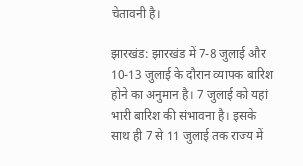चेतावनी है।

झारखंड: झारखंड में 7-8 जुलाई और 10-13 जुलाई के दौरान व्यापक बारिश होने का अनुमान है। 7 जुलाई को यहां भारी बारिश की संभावना है। इसके साथ ही 7 से 11 जुलाई तक राज्य में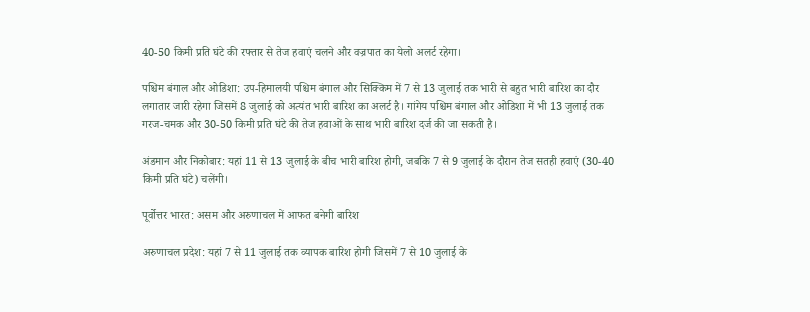40-50 किमी प्रति घंटे की रफ्तार से तेज हवाएं चलने और वज्रपात का येलो अलर्ट रहेगा।

पश्चिम बंगाल और ओडिशा: उप-हिमालयी पश्चिम बंगाल और सिक्किम में 7 से 13 जुलाई तक भारी से बहुत भारी बारिश का दौर लगातार जारी रहेगा जिसमें 8 जुलाई को अत्यंत भारी बारिश का अलर्ट है। गांगेय पश्चिम बंगाल और ओडिशा में भी 13 जुलाई तक गरज-चमक और 30-50 किमी प्रति घंटे की तेज हवाओं के साथ भारी बारिश दर्ज की जा सकती है।

अंडमान और निकोबार: यहां 11 से 13 जुलाई के बीच भारी बारिश होगी, जबकि 7 से 9 जुलाई के दौरान तेज सतही हवाएं (30-40 किमी प्रति घंटे) चलेंगी।

पूर्वोत्तर भारत: असम और अरुणाचल में आफत बनेगी बारिश

अरुणाचल प्रदेश: यहां 7 से 11 जुलाई तक व्यापक बारिश होगी जिसमें 7 से 10 जुलाई के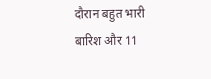दौरान बहुत भारी बारिश और 11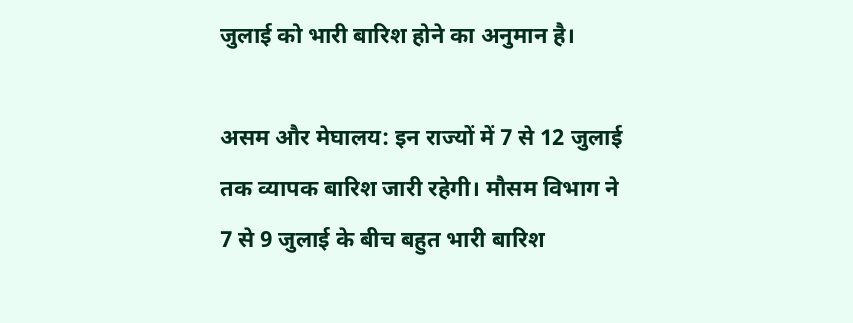जुलाई को भारी बारिश होने का अनुमान है।

असम और मेघालय: इन राज्यों में 7 से 12 जुलाई तक व्यापक बारिश जारी रहेगी। मौसम विभाग ने 7 से 9 जुलाई के बीच बहुत भारी बारिश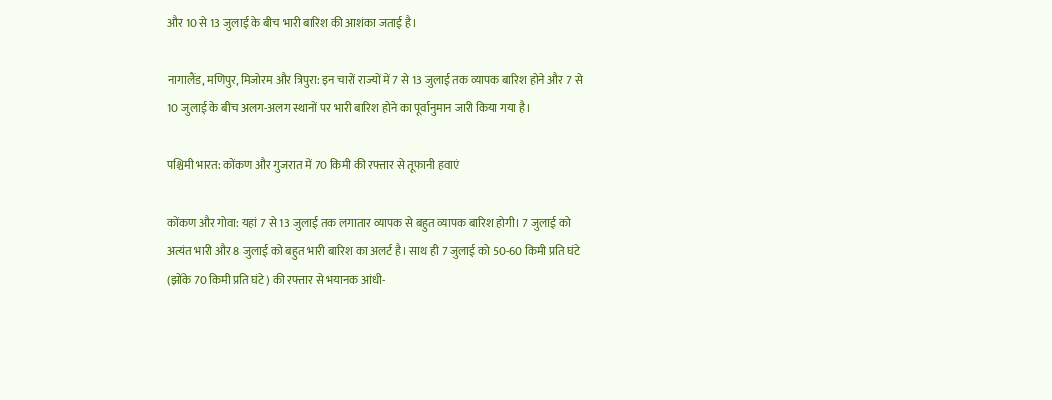और 10 से 13 जुलाई के बीच भारी बारिश की आशंका जताई है।

नागालैंड, मणिपुर, मिजोरम और त्रिपुरा: इन चारों राज्यों में 7 से 13 जुलाई तक व्यापक बारिश होने और 7 से 10 जुलाई के बीच अलग-अलग स्थानों पर भारी बारिश होने का पूर्वानुमान जारी किया गया है।

पश्चिमी भारत: कोंकण और गुजरात में 70 किमी की रफ्तार से तूफानी हवाएं

कोंकण और गोवा: यहां 7 से 13 जुलाई तक लगातार व्यापक से बहुत व्यापक बारिश होगी। 7 जुलाई को अत्यंत भारी और 8 जुलाई को बहुत भारी बारिश का अलर्ट है। साथ ही 7 जुलाई को 50-60 किमी प्रति घंटे (झोंके 70 किमी प्रति घंटे) की रफ्तार से भयानक आंधी-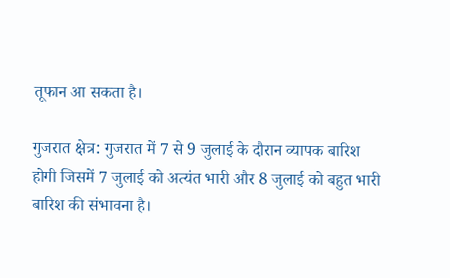तूफान आ सकता है।

गुजरात क्षेत्र: गुजरात में 7 से 9 जुलाई के दौरान व्यापक बारिश होगी जिसमें 7 जुलाई को अत्यंत भारी और 8 जुलाई को बहुत भारी बारिश की संभावना है।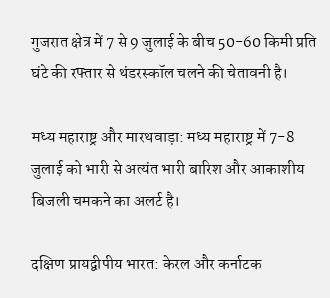गुजरात क्षेत्र में 7 से 9 जुलाई के बीच 50-60 किमी प्रति घंटे की रफ्तार से थंडरस्कॉल चलने की चेतावनी है।

मध्य महाराष्ट्र और मारथवाड़ा: मध्य महाराष्ट्र में 7-8 जुलाई को भारी से अत्यंत भारी बारिश और आकाशीय बिजली चमकने का अलर्ट है।

दक्षिण प्रायद्वीपीय भारत: केरल और कर्नाटक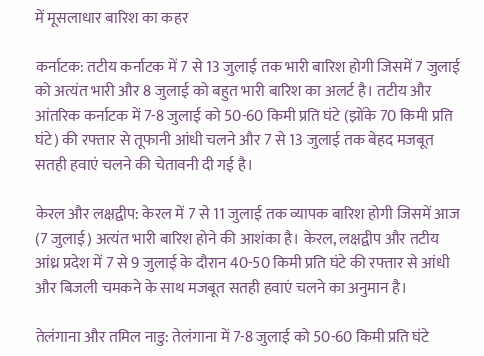में मूसलाधार बारिश का कहर

कर्नाटक: तटीय कर्नाटक में 7 से 13 जुलाई तक भारी बारिश होगी जिसमें 7 जुलाई को अत्यंत भारी और 8 जुलाई को बहुत भारी बारिश का अलर्ट है। तटीय और आंतरिक कर्नाटक में 7-8 जुलाई को 50-60 किमी प्रति घंटे (झोंके 70 किमी प्रति घंटे) की रफ्तार से तूफानी आंधी चलने और 7 से 13 जुलाई तक बेहद मजबूत सतही हवाएं चलने की चेतावनी दी गई है।

केरल और लक्षद्वीप: केरल में 7 से 11 जुलाई तक व्यापक बारिश होगी जिसमें आज (7 जुलाई) अत्यंत भारी बारिश होने की आशंका है। केरल, लक्षद्वीप और तटीय आंध्र प्रदेश में 7 से 9 जुलाई के दौरान 40-50 किमी प्रति घंटे की रफ्तार से आंधी और बिजली चमकने के साथ मजबूत सतही हवाएं चलने का अनुमान है।

तेलंगाना और तमिल नाडु: तेलंगाना में 7-8 जुलाई को 50-60 किमी प्रति घंटे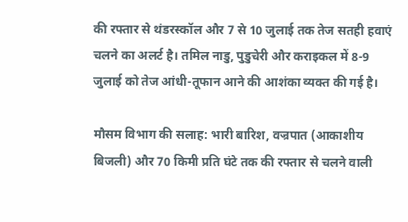की रफ्तार से थंडरस्कॉल और 7 से 10 जुलाई तक तेज सतही हवाएं चलने का अलर्ट है। तमिल नाडु, पुडुचेरी और कराइकल में 8-9 जुलाई को तेज आंधी-तूफान आने की आशंका व्यक्त की गई है।

मौसम विभाग की सलाह: भारी बारिश, वज्रपात (आकाशीय बिजली) और 70 किमी प्रति घंटे तक की रफ्तार से चलने वाली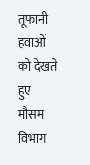तूफानी हवाओं को देखते हुए मौसम विभाग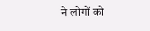ने लोगों को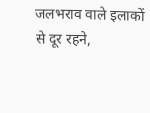जलभराव वाले इलाकों से दूर रहने,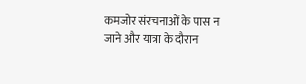कमजोर संरचनाओं के पास न जाने और यात्रा के दौरान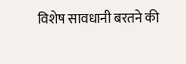विशेष सावधानी बरतने की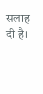सलाह दी है।